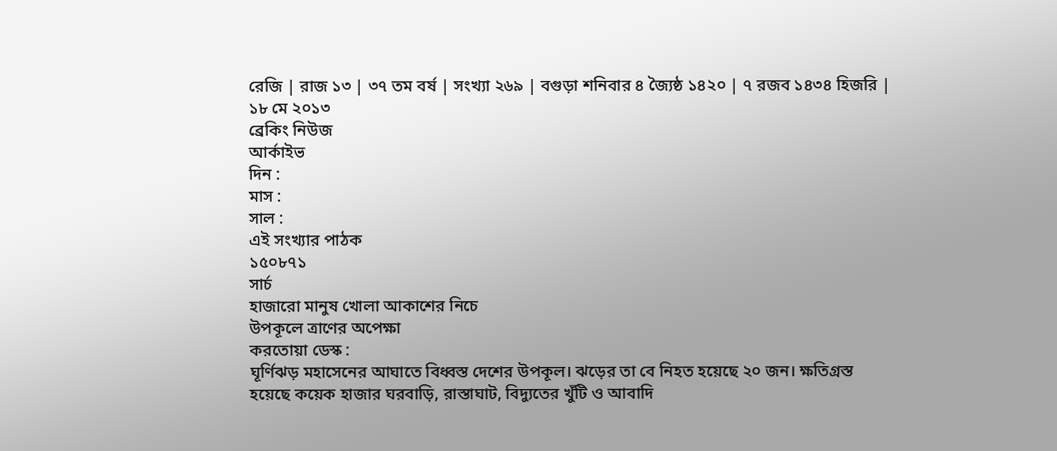রেজি | রাজ ১৩ | ৩৭ তম বর্ষ | সংখ্যা ২৬৯ | বগুড়া শনিবার ৪ জ্যৈষ্ঠ ১৪২০ | ৭ রজব ১৪৩৪ হিজরি | ১৮ মে ২০১৩
ব্রেকিং নিউজ
আর্কাইভ
দিন :
মাস :
সাল :
এই সংখ্যার পাঠক
১৫০৮৭১
সার্চ
হাজারো মানুষ খোলা আকাশের নিচে
উপকূলে ত্রাণের অপেক্ষা
করতোয়া ডেস্ক :
ঘূর্ণিঝড় মহাসেনের আঘাতে বিধ্বস্ত দেশের উপকূল। ঝড়ের তা বে নিহত হয়েছে ২০ জন। ক্ষতিগ্রস্ত হয়েছে কয়েক হাজার ঘরবাড়ি, রাস্তাঘাট, বিদ্যুতের খুঁটি ও আবাদি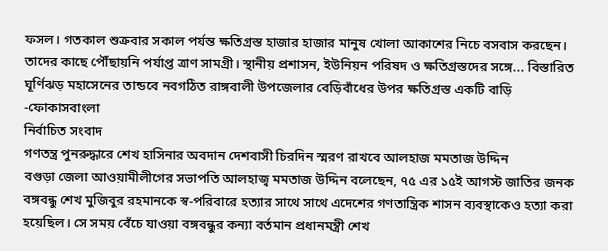ফসল। গতকাল শুক্রবার সকাল পর্যন্ত ক্ষতিগ্রস্ত হাজার হাজার মানুষ খোলা আকাশের নিচে বসবাস করছেন। তাদের কাছে পৌঁছায়নি পর্যাপ্ত ত্রাণ সামগ্রী। স্থানীয় প্রশাসন, ইউনিয়ন পরিষদ ও ক্ষতিগ্রস্তদের সঙ্গে... বিস্তারিত
ঘূর্ণিঝড় মহাসেনের তান্ডবে নবগঠিত রাঙ্গবালী উপজেলার বেড়িবাঁধের উপর ক্ষতিগ্রস্ত একটি বাড়ি -ফোকাসবাংলা
নির্বাচিত সংবাদ
গণতন্ত্র পুনরুদ্ধারে শেখ হাসিনার অবদান দেশবাসী চিরদিন স্মরণ রাখবে আলহাজ মমতাজ উদ্দিন
বগুড়া জেলা আওয়ামীলীগের সভাপতি আলহাজ্ব মমতাজ উদ্দিন বলেছেন, ৭৫ এর ১৫ই আগস্ট জাতির জনক বঙ্গবন্ধু শেখ মুজিবুর রহমানকে স্ব-পরিবারে হত্যার সাথে সাথে এদেশের গণতান্ত্রিক শাসন ব্যবস্থাকেও হত্যা করা হয়েছিল। সে সময় বেঁচে যাওয়া বঙ্গবন্ধুর কন্যা বর্তমান প্রধানমন্ত্রী শেখ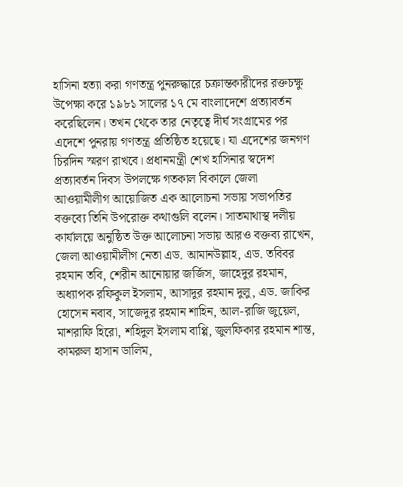হাসিনা হত্যা করা গণতন্ত্র পুনরুদ্ধারে চক্রান্তকারীদের রক্তচক্ষু উপেক্ষা করে ১৯৮১ সালের ১৭ মে বাংলাদেশে প্রত্যাবর্তন করেছিলেন। তখন থেকে তার নেতৃত্বে দীর্ঘ সংগ্রামের পর এদেশে পুনরায় গণতন্ত্র প্রতিষ্ঠিত হয়েছে। যা এদেশের জনগণ চিরদিন স্মরণ রাখবে। প্রধানমন্ত্রী শেখ হাসিনার স্বদেশ প্রত্যাবর্তন দিবস উপলক্ষে গতকাল বিকালে জেলা আওয়ামীলীগ আয়োজিত এক আলোচনা সভায় সভাপতির বক্তব্যে তিনি উপরোক্ত কথাগুলি বলেন। সাতমাথাস্থ দলীয় কার্যালয়ে অনুষ্ঠিত উক্ত আলোচনা সভায় আরও বক্তব্য রাখেন, জেলা আওয়ামীলীগ নেতা এড. আমানউল্লাহ, এড. তবিবর রহমান তবি, শেরীন আনোয়ার জর্জিস, জাহেদুর রহমান, অধ্যাপক রফিকুল ইসলাম, আসাদুর রহমান দুলু, এড. জাকির হোসেন নবাব, সাজেদুর রহমান শাহিন, আল-রাজি জুয়েল, মাশরাফি হিরো, শহিদুল ইসলাম বাপ্পি, জুলফিকার রহমান শান্ত, কামরুল হাসান ডালিম,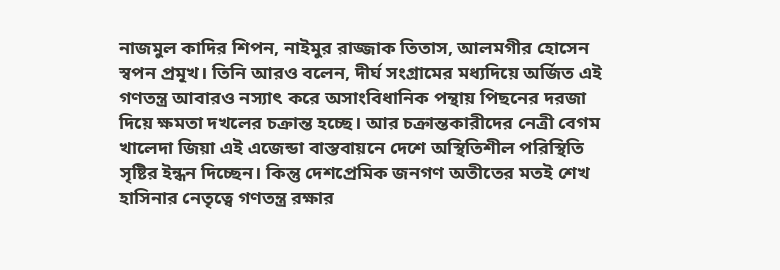নাজমুল কাদির শিপন, নাইমুর রাজ্জাক তিতাস, আলমগীর হোসেন স্বপন প্রমূখ। তিনি আরও বলেন, দীর্ঘ সংগ্রামের মধ্যদিয়ে অর্জিত এই গণতন্ত্র আবারও নস্যাৎ করে অসাংবিধানিক পন্থায় পিছনের দরজা দিয়ে ক্ষমতা দখলের চক্রান্ত হচ্ছে। আর চক্রান্তকারীদের নেত্রী বেগম খালেদা জিয়া এই এজেন্ডা বাস্তবায়নে দেশে অস্থিতিশীল পরিস্থিতি সৃষ্টির ইন্ধন দিচ্ছেন। কিন্তু দেশপ্রেমিক জনগণ অতীতের মতই শেখ হাসিনার নেতৃত্বে গণতন্ত্র রক্ষার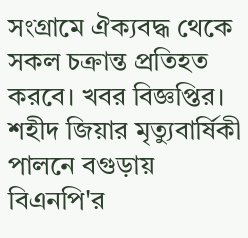সংগ্রামে ঐক্যবদ্ধ থেকে সকল চক্রান্ত প্রতিহত করবে। খবর বিজ্ঞপ্তির।
শহীদ জিয়ার মৃত্যুবার্ষিকী পালনে বগুড়ায় বিএনপি'র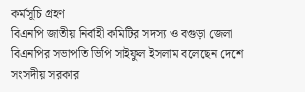কর্মসূচি গ্রহণ
বিএনপি জাতীয় নির্বাহী কমিটির সদস্য ও বগুড়া জেলা বিএনপির সভাপতি ভিপি সাইফুল ইসলাম বলেছেন দেশে সংসদীয় সরকার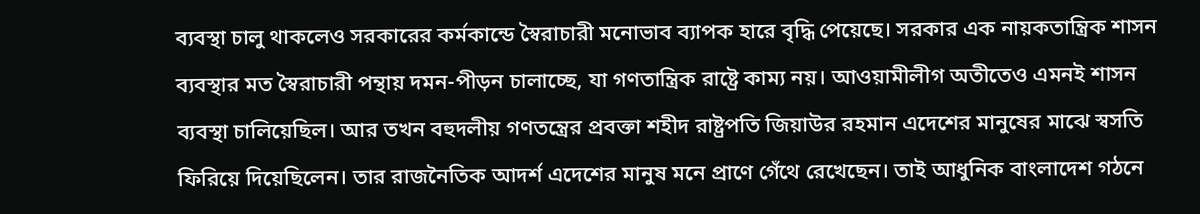ব্যবস্থা চালু থাকলেও সরকারের কর্মকান্ডে স্বৈরাচারী মনোভাব ব্যাপক হারে বৃদ্ধি পেয়েছে। সরকার এক নায়কতান্ত্রিক শাসন ব্যবস্থার মত স্বৈরাচারী পন্থায় দমন-পীড়ন চালাচ্ছে, যা গণতান্ত্রিক রাষ্ট্রে কাম্য নয়। আওয়ামীলীগ অতীতেও এমনই শাসন ব্যবস্থা চালিয়েছিল। আর তখন বহুদলীয় গণতন্ত্রের প্রবক্তা শহীদ রাষ্ট্রপতি জিয়াউর রহমান এদেশের মানুষের মাঝে স্বসতি ফিরিয়ে দিয়েছিলেন। তার রাজনৈতিক আদর্শ এদেশের মানুষ মনে প্রাণে গেঁথে রেখেছেন। তাই আধুনিক বাংলাদেশ গঠনে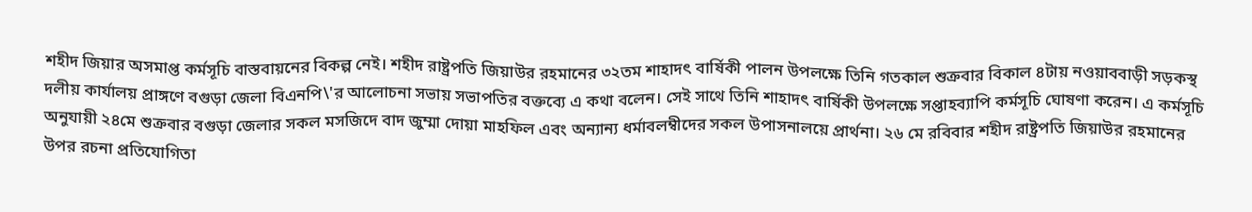শহীদ জিয়ার অসমাপ্ত কর্মসূচি বাস্তবায়নের বিকল্প নেই। শহীদ রাষ্ট্রপতি জিয়াউর রহমানের ৩২তম শাহাদৎ বার্ষিকী পালন উপলক্ষে তিনি গতকাল শুক্রবার বিকাল ৪টায় নওয়াববাড়ী সড়কস্থ দলীয় কার্যালয় প্রাঙ্গণে বগুড়া জেলা বিএনপি\'র আলোচনা সভায় সভাপতির বক্তব্যে এ কথা বলেন। সেই সাথে তিনি শাহাদৎ বার্ষিকী উপলক্ষে সপ্তাহব্যাপি কর্মসূচি ঘোষণা করেন। এ কর্মসূচি অনুযায়ী ২৪মে শুক্রবার বগুড়া জেলার সকল মসজিদে বাদ জুম্মা দোয়া মাহফিল এবং অন্যান্য ধর্মাবলম্বীদের সকল উপাসনালয়ে প্রার্থনা। ২৬ মে রবিবার শহীদ রাষ্ট্রপতি জিয়াউর রহমানের উপর রচনা প্রতিযোগিতা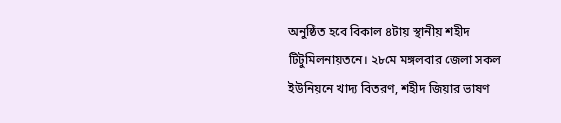অনুষ্ঠিত হবে বিকাল ৪টায় স্থানীয় শহীদ টিটুমিলনায়তনে। ২৮মে মঙ্গলবার জেলা সকল ইউনিয়নে খাদ্য বিতরণ, শহীদ জিয়ার ভাষণ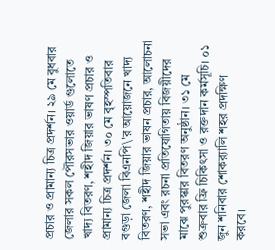প্রচার ও প্রামান্য চিত্র প্রদর্শন। ২৯ মে বুধবার জেলার সকল পৌরসভার ওয়ার্ড গুলোতে খাদ্য বিতরণ, শহীদ জিয়ার ভাষণ প্রচার ও প্রামান্য চিত্র প্রদর্শন। ৩০ মে বৃহস্পতিবার বগুড়া জেলা বিএনপি\'র আয়োজনে খাদ্য বিতরণ, শহীদ জিয়ার ভাষন প্রচার, আলোচনা সভা এবং রচনা প্রতিযোগিতায় বিজয়ীদের মাঝে পুরস্কার বিতরণ অনুষ্ঠান। ৩১ মে শুক্রবার ফ্রি চিকিৎসা ও রক্তদান কর্মসূচি। ০১ জুন শনিবার শোকর‌্যালি শহর প্রদক্ষিণ করবে।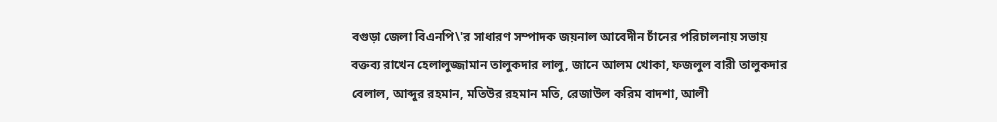বগুড়া জেলা বিএনপি\'র সাধারণ সম্পাদক জয়নাল আবেদীন চাঁনের পরিচালনায় সভায় বক্তব্য রাখেন হেলালুজ্জামান তালুকদার লালু, জানে আলম খোকা, ফজলুল বারী তালুকদার বেলাল, আব্দুর রহমান, মতিউর রহমান মতি, রেজাউল করিম বাদশা, আলী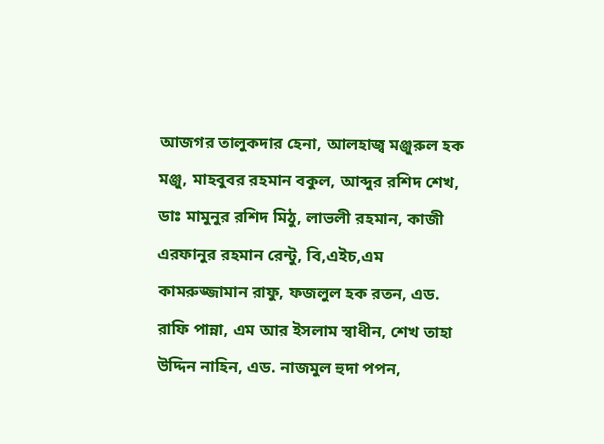আজগর তালুকদার হেনা, আলহাজ্ব মঞ্জুরুল হক মঞ্জু, মাহবুবর রহমান বকুল, আব্দুর রশিদ শেখ, ডাঃ মামুনুর রশিদ মিঠু, লাভলী রহমান, কাজী এরফানুর রহমান রেন্টু, বি,এইচ,এম কামরুজ্জামান রাফু, ফজলুল হক রতন, এড. রাফি পান্না, এম আর ইসলাম স্বাধীন, শেখ তাহা উদ্দিন নাহিন, এড. নাজমুল হুদা পপন,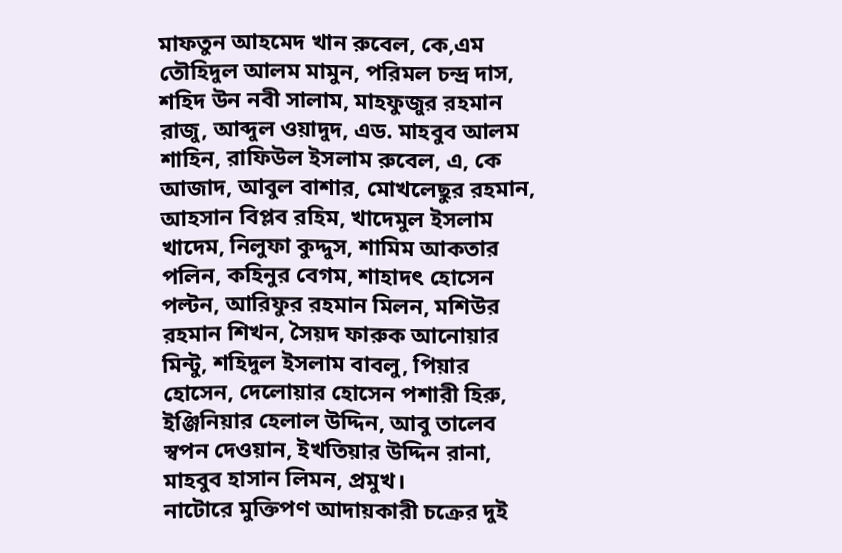মাফতুন আহমেদ খান রুবেল, কে,এম তৌহিদুল আলম মামুন, পরিমল চন্দ্র দাস, শহিদ উন নবী সালাম, মাহফুজুর রহমান রাজু, আব্দুল ওয়াদুদ, এড. মাহবুব আলম শাহিন, রাফিউল ইসলাম রুবেল, এ, কে আজাদ, আবুল বাশার, মোখলেছুর রহমান, আহসান বিপ্লব রহিম, খাদেমুল ইসলাম খাদেম, নিলুফা কুদ্দুস, শামিম আকতার পলিন, কহিনুর বেগম, শাহাদৎ হোসেন পল্টন, আরিফুর রহমান মিলন, মশিউর রহমান শিখন, সৈয়দ ফারুক আনোয়ার মিন্টু, শহিদুল ইসলাম বাবলু, পিয়ার হোসেন, দেলোয়ার হোসেন পশারী হিরু, ইঞ্জিনিয়ার হেলাল উদ্দিন, আবু তালেব স্বপন দেওয়ান, ইখতিয়ার উদ্দিন রানা, মাহবুব হাসান লিমন, প্রমুখ।
নাটোরে মুক্তিপণ আদায়কারী চক্রের দুই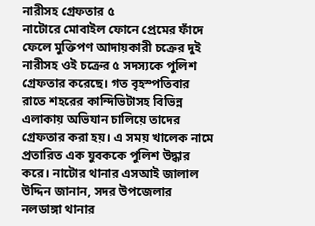নারীসহ গ্রেফতার ৫
নাটোরে মোবাইল ফোনে প্রেমের ফাঁদে ফেলে মুক্তিপণ আদায়কারী চক্রের দুই নারীসহ ওই চক্রের ৫ সদস্যকে পুলিশ গ্রেফতার করেছে। গত বৃহস্পতিবার রাতে শহরের কান্দিভিটাসহ বিভিন্ন এলাকায় অভিযান চালিয়ে তাদের গ্রেফতার করা হয়। এ সময় খালেক নামে প্রতারিত এক যুবককে পুলিশ উদ্ধার করে। নাটোর থানার এসআই জালাল উদ্দিন জানান, সদর উপজেলার নলডাঙ্গা থানার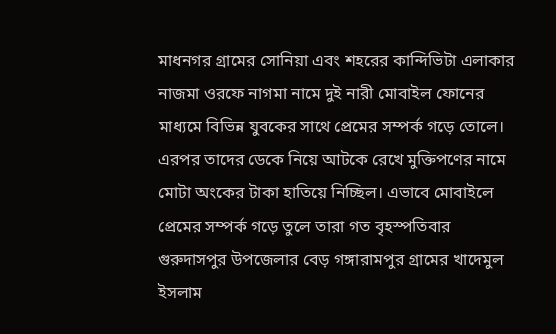মাধনগর গ্রামের সোনিয়া এবং শহরের কান্দিভিটা এলাকার নাজমা ওরফে নাগমা নামে দুই নারী মোবাইল ফোনের মাধ্যমে বিভিন্ন যুবকের সাথে প্রেমের সম্পর্ক গড়ে তোলে। এরপর তাদের ডেকে নিয়ে আটকে রেখে মুক্তিপণের নামে মোটা অংকের টাকা হাতিয়ে নিচ্ছিল। এভাবে মোবাইলে প্রেমের সম্পর্ক গড়ে তুলে তারা গত বৃহস্পতিবার গুরুদাসপুর উপজেলার বেড় গঙ্গারামপুর গ্রামের খাদেমুল ইসলাম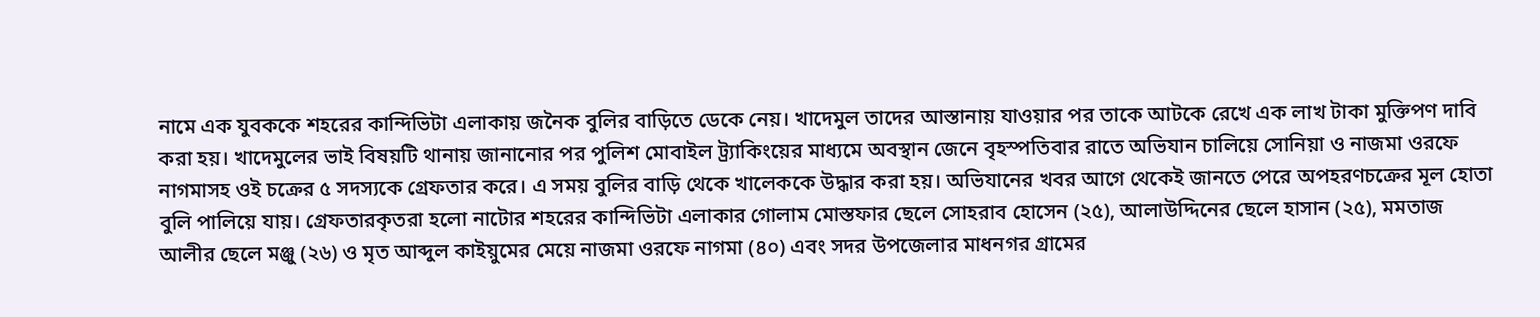নামে এক যুবককে শহরের কান্দিভিটা এলাকায় জনৈক বুলির বাড়িতে ডেকে নেয়। খাদেমুল তাদের আস্তানায় যাওয়ার পর তাকে আটকে রেখে এক লাখ টাকা মুক্তিপণ দাবি করা হয়। খাদেমুলের ভাই বিষয়টি থানায় জানানোর পর পুলিশ মোবাইল ট্র্যাকিংয়ের মাধ্যমে অবস্থান জেনে বৃহস্পতিবার রাতে অভিযান চালিয়ে সোনিয়া ও নাজমা ওরফে নাগমাসহ ওই চক্রের ৫ সদস্যকে গ্রেফতার করে। এ সময় বুলির বাড়ি থেকে খালেককে উদ্ধার করা হয়। অভিযানের খবর আগে থেকেই জানতে পেরে অপহরণচক্রের মূল হোতা বুলি পালিয়ে যায়। গ্রেফতারকৃতরা হলো নাটোর শহরের কান্দিভিটা এলাকার গোলাম মোস্তফার ছেলে সোহরাব হোসেন (২৫), আলাউদ্দিনের ছেলে হাসান (২৫), মমতাজ আলীর ছেলে মঞ্জু (২৬) ও মৃত আব্দুল কাইয়ুমের মেয়ে নাজমা ওরফে নাগমা (৪০) এবং সদর উপজেলার মাধনগর গ্রামের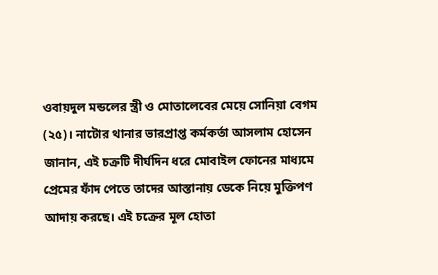ওবায়দুল মন্ডলের স্ত্রী ও মোতালেবের মেয়ে সোনিয়া বেগম (২৫)। নাটোর থানার ভারপ্রাপ্ত কর্মকর্তা আসলাম হোসেন জানান, এই চক্রটি দীর্ঘদিন ধরে মোবাইল ফোনের মাধ্যমে প্রেমের ফাঁদ পেতে তাদের আস্তানায় ডেকে নিয়ে মুক্তিপণ আদায় করছে। এই চক্রের মূল হোতা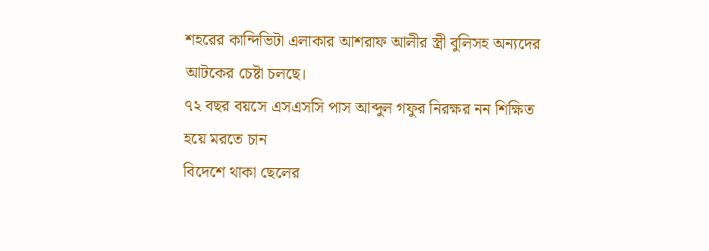শহরের কান্দিভিটা এলাকার আশরাফ আলীর স্ত্রী বুলিসহ অন্যদের আটকের চেষ্টা চলছে।
৭২ বছর বয়সে এসএসসি পাস আব্দুল গফুর নিরক্ষর নন শিক্ষিত হয়ে মরতে চান
বিদেশে থাকা ছেলের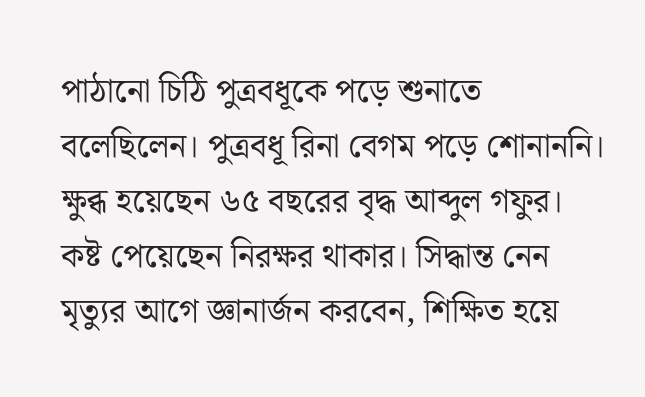পাঠানো চিঠি পুত্রবধূকে পড়ে শুনাতে বলেছিলেন। পুত্রবধূ রিনা বেগম পড়ে শোনাননি। ক্ষুব্ধ হয়েছেন ৬৫ বছরের বৃদ্ধ আব্দুল গফুর। কষ্ট পেয়েছেন নিরক্ষর থাকার। সিদ্ধান্ত নেন মৃত্যুর আগে জ্ঞানার্জন করবেন, শিক্ষিত হয়ে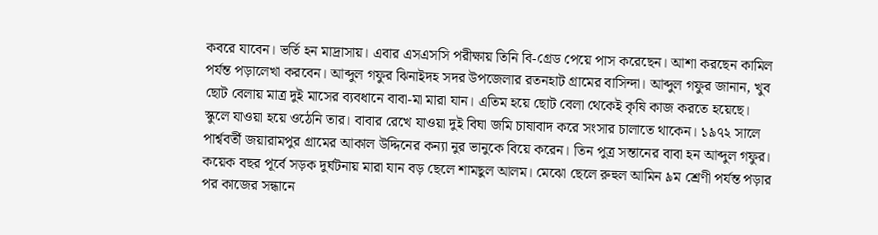কবরে যাবেন। ভর্তি হন মাদ্রাসায়। এবার এসএসসি পরীক্ষায় তিনি বি-গ্রেড পেয়ে পাস করেছেন। আশা করছেন কামিল পর্যন্ত পড়ালেখা করবেন। আব্দুল গফুর ঝিনাইদহ সদর উপজেলার রতনহাট গ্রামের বাসিন্দা। আব্দুল গফুর জানান, খুব ছোট বেলায় মাত্র দুই মাসের ব্যবধানে বাবা-মা মারা যান। এতিম হয়ে ছোট বেলা থেকেই কৃষি কাজ করতে হয়েছে। স্কুলে যাওয়া হয়ে ওঠেনি তার। বাবার রেখে যাওয়া দুই বিঘা জমি চাষাবাদ করে সংসার চালাতে থাকেন। ১৯৭২ সালে পার্শ্ববর্তী জয়ারামপুর গ্রামের আকাল উদ্দিনের কন্যা নুর ভানুকে বিয়ে করেন। তিন পুত্র সন্তানের বাবা হন আব্দুল গফুর। কয়েক বছর পূর্বে সড়ক দুর্ঘটনায় মারা যান বড় ছেলে শামছুল আলম। মেঝো ছেলে রুহুল আমিন ৯ম শ্রেণী পর্যন্ত পড়ার পর কাজের সন্ধানে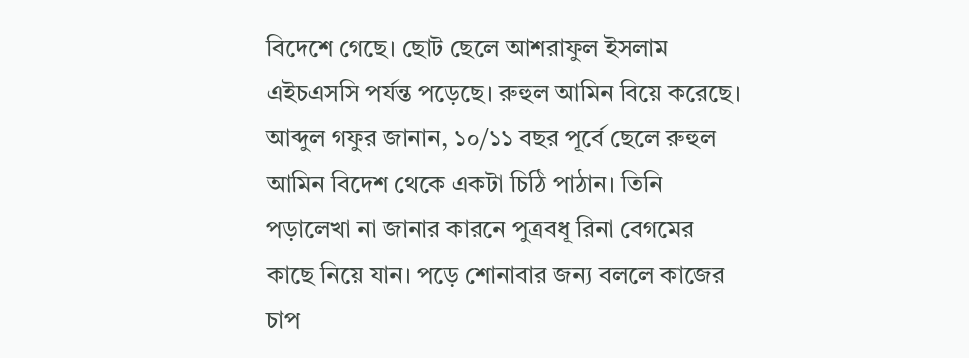বিদেশে গেছে। ছোট ছেলে আশরাফুল ইসলাম এইচএসসি পর্যন্ত পড়েছে। রুহুল আমিন বিয়ে করেছে। আব্দুল গফুর জানান, ১০/১১ বছর পূর্বে ছেলে রুহুল আমিন বিদেশ থেকে একটা চিঠি পাঠান। তিনি পড়ালেখা না জানার কারনে পুত্রবধূ রিনা বেগমের কাছে নিয়ে যান। পড়ে শোনাবার জন্য বললে কাজের চাপ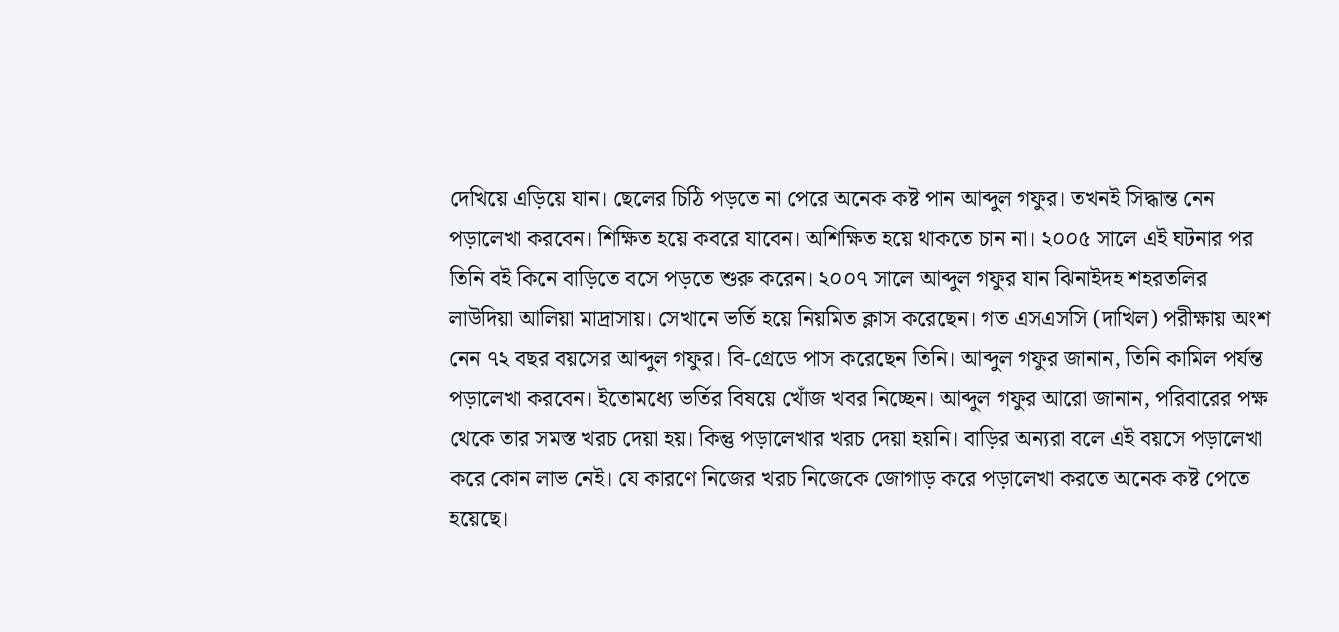দেখিয়ে এড়িয়ে যান। ছেলের চিঠি পড়তে না পেরে অনেক কষ্ট পান আব্দুল গফুর। তখনই সিদ্ধান্ত নেন পড়ালেখা করবেন। শিক্ষিত হয়ে কবরে যাবেন। অশিক্ষিত হয়ে থাকতে চান না। ২০০৫ সালে এই ঘটনার পর তিনি বই কিনে বাড়িতে বসে পড়তে শুরু করেন। ২০০৭ সালে আব্দুল গফুর যান ঝিনাইদহ শহরতলির লাউদিয়া আলিয়া মাদ্রাসায়। সেখানে ভর্তি হয়ে নিয়মিত ক্লাস করেছেন। গত এসএসসি (দাখিল) পরীক্ষায় অংশ নেন ৭২ বছর বয়সের আব্দুল গফুর। বি-গ্রেডে পাস করেছেন তিনি। আব্দুল গফুর জানান, তিনি কামিল পর্যন্ত পড়ালেখা করবেন। ইতোমধ্যে ভর্তির বিষয়ে খোঁজ খবর নিচ্ছেন। আব্দুল গফুর আরো জানান, পরিবারের পক্ষ থেকে তার সমস্ত খরচ দেয়া হয়। কিন্তু পড়ালেখার খরচ দেয়া হয়নি। বাড়ির অন্যরা বলে এই বয়সে পড়ালেখা করে কোন লাভ নেই। যে কারণে নিজের খরচ নিজেকে জোগাড় করে পড়ালেখা করতে অনেক কষ্ট পেতে হয়েছে।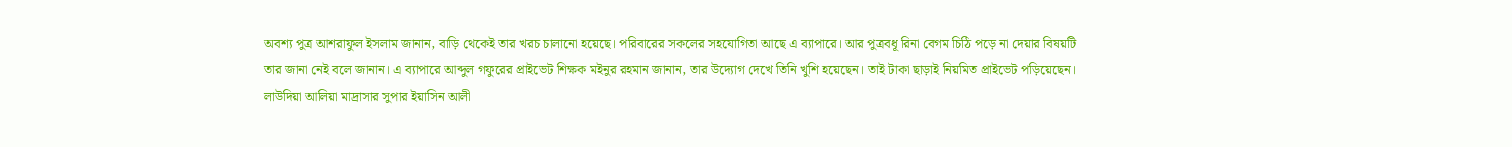অবশ্য পুত্র আশরাফুল ইসলাম জানান, বাড়ি থেকেই তার খরচ চালানো হয়েছে। পরিবারের সকলের সহযোগিতা আছে এ ব্যাপারে। আর পুত্রবধূ রিনা বেগম চিঠি পড়ে না দেয়ার বিষয়টি তার জানা নেই বলে জানান। এ ব্যাপারে আব্দুল গফুরের প্রাইভেট শিক্ষক মইনুর রহমান জানান, তার উদ্যোগ দেখে তিনি খুশি হয়েছেন। তাই টাকা ছাড়াই নিয়মিত প্রাইভেট পড়িয়েছেন। লাউদিয়া আলিয়া মাদ্রাসার সুপার ইয়াসিন আলী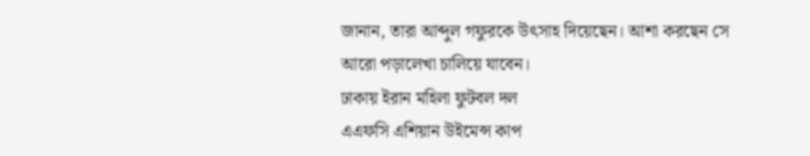জানান, তারা আব্দুল গফুরকে উৎসাহ দিয়েছেন। আশা করছেন সে আরো পড়ালেখা চালিয়ে যাবেন।
ঢাকায় ইরান মহিলা ফুটবল দল
এএফসি এশিয়ান উইমেন্স কাপ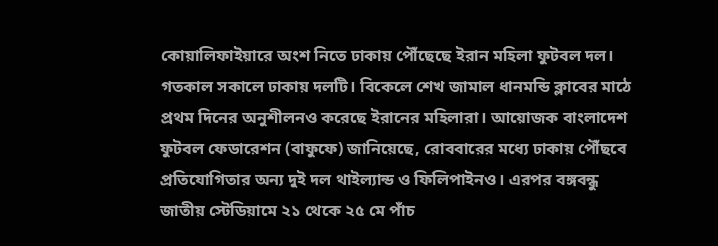কোয়ালিফাইয়ারে অংশ নিতে ঢাকায় পৌঁছেছে ইরান মহিলা ফুটবল দল। গতকাল সকালে ঢাকায় দলটি। বিকেলে শেখ জামাল ধানমন্ডি ক্লাবের মাঠে প্রথম দিনের অনুশীলনও করেছে ইরানের মহিলারা। আয়োজক বাংলাদেশ ফুটবল ফেডারেশন (বাফুফে) জানিয়েছে, রোববারের মধ্যে ঢাকায় পৌঁছবে প্রতিযোগিতার অন্য দুই দল থাইল্যান্ড ও ফিলিপাইনও। এরপর বঙ্গবন্ধু জাতীয় স্টেডিয়ামে ২১ থেকে ২৫ মে পাঁচ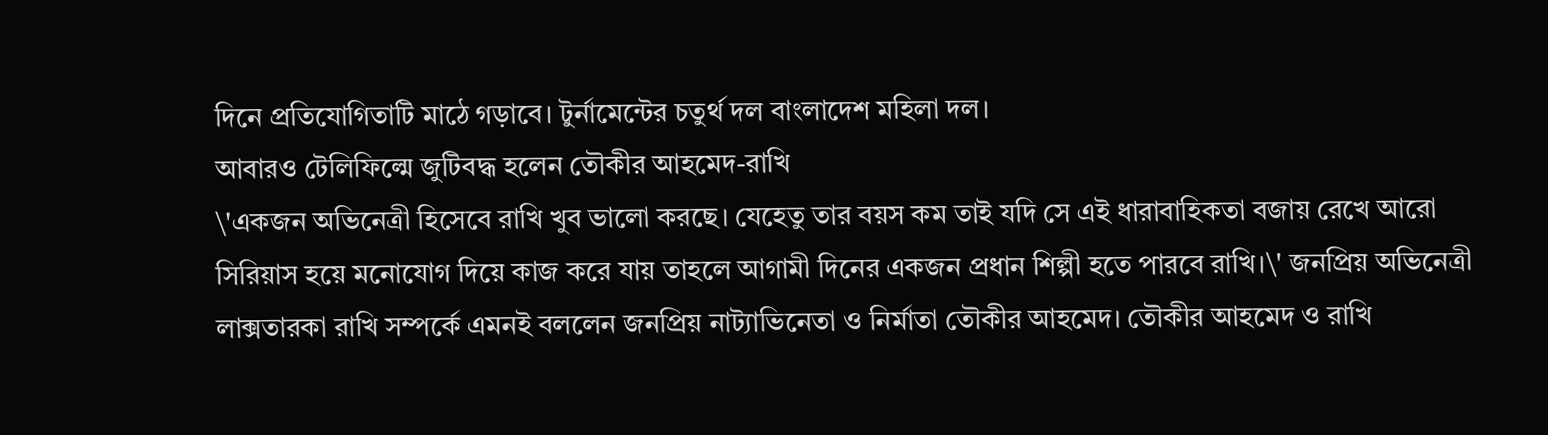দিনে প্রতিযোগিতাটি মাঠে গড়াবে। টুর্নামেন্টের চতুর্থ দল বাংলাদেশ মহিলা দল।
আবারও টেলিফিল্মে জুটিবদ্ধ হলেন তৌকীর আহমেদ-রাখি
\'একজন অভিনেত্রী হিসেবে রাখি খুব ভালো করছে। যেহেতু তার বয়স কম তাই যদি সে এই ধারাবাহিকতা বজায় রেখে আরো সিরিয়াস হয়ে মনোযোগ দিয়ে কাজ করে যায় তাহলে আগামী দিনের একজন প্রধান শিল্পী হতে পারবে রাখি।\' জনপ্রিয় অভিনেত্রী লাক্সতারকা রাখি সম্পর্কে এমনই বললেন জনপ্রিয় নাট্যাভিনেতা ও নির্মাতা তৌকীর আহমেদ। তৌকীর আহমেদ ও রাখি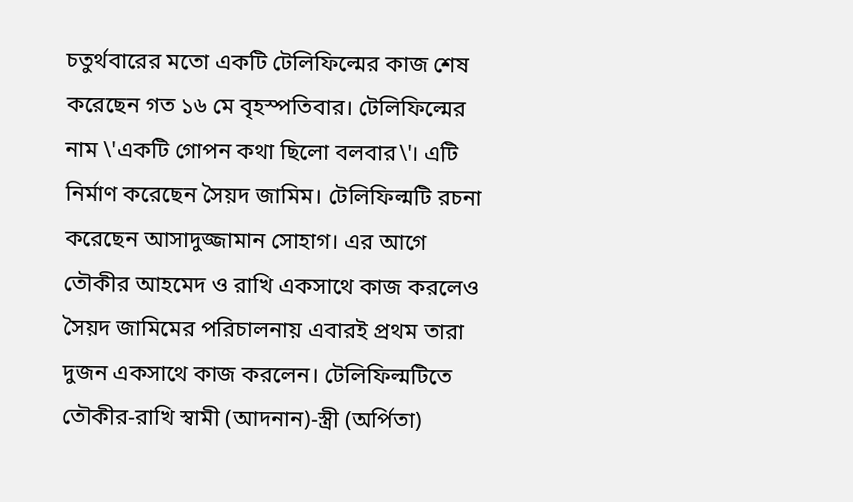চতুর্থবারের মতো একটি টেলিফিল্মের কাজ শেষ করেছেন গত ১৬ মে বৃহস্পতিবার। টেলিফিল্মের নাম \'একটি গোপন কথা ছিলো বলবার\'। এটি নির্মাণ করেছেন সৈয়দ জামিম। টেলিফিল্মটি রচনা করেছেন আসাদুজ্জামান সোহাগ। এর আগে তৌকীর আহমেদ ও রাখি একসাথে কাজ করলেও সৈয়দ জামিমের পরিচালনায় এবারই প্রথম তারা দুজন একসাথে কাজ করলেন। টেলিফিল্মটিতে তৌকীর-রাখি স্বামী (আদনান)-স্ত্রী (অর্পিতা)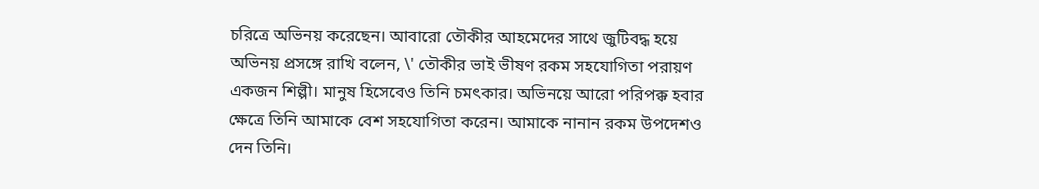চরিত্রে অভিনয় করেছেন। আবারো তৌকীর আহমেদের সাথে জুটিবদ্ধ হয়ে অভিনয় প্রসঙ্গে রাখি বলেন, \' তৌকীর ভাই ভীষণ রকম সহযোগিতা পরায়ণ একজন শিল্পী। মানুষ হিসেবেও তিনি চমৎকার। অভিনয়ে আরো পরিপক্ক হবার ক্ষেত্রে তিনি আমাকে বেশ সহযোগিতা করেন। আমাকে নানান রকম উপদেশও দেন তিনি।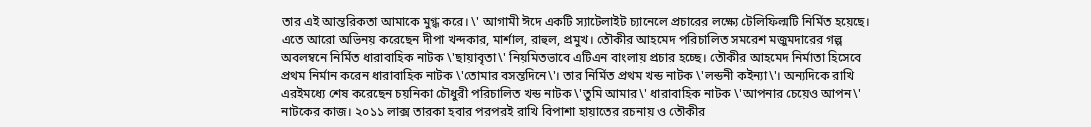তার এই আন্তরিকতা আমাকে মুগ্ধ করে। \' আগামী ঈদে একটি স্যাটেলাইট চ্যানেলে প্রচারের লক্ষ্যে টেলিফিল্মটি নির্মিত হয়েছে। এতে আরো অভিনয় করেছেন দীপা খন্দকার, মার্শাল, রাহুল, প্রমুখ। তৌকীর আহমেদ পরিচালিত সমরেশ মজুমদারের গল্প অবলম্বনে নির্মিত ধারাবাহিক নাটক \'ছায়াবৃতা\' নিয়মিতভাবে এটিএন বাংলায় প্রচার হচ্ছে। তৌকীর আহমেদ নির্মাতা হিসেবে প্রথম নির্মান করেন ধারাবাহিক নাটক \'তোমার বসন্তদিনে\'। তার নির্মিত প্রথম খন্ড নাটক \'লন্ডনী কইন্যা\'। অন্যদিকে রাখি এরইমধ্যে শেষ করেছেন চয়নিকা চৌধুরী পরিচালিত খন্ড নাটক \'তুমি আমার\' ধারাবাহিক নাটক \'আপনার চেয়েও আপন\' নাটকের কাজ। ২০১১ লাক্স তারকা হবার পরপরই রাখি বিপাশা হায়াতের রচনায় ও তৌকীর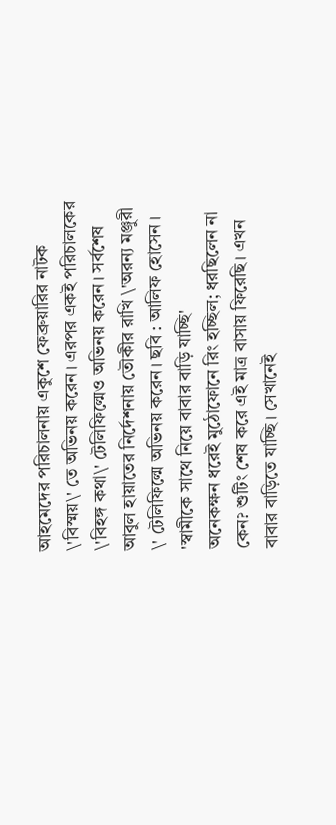আহমেদের পরিচালনায় একুশে ফেব্রুয়ারির নাটক \'বিস্ময়\' তে অভিনয় করেন। এরপর একই পরিচালকের \'বিহঙ্গ কথা\' টেলিফিল্মেও অভিনয় করেন। সর্বশেষ আবুল হায়াতের নির্দেশনায় তৌকীর রাখি \'অরন্য মঞ্জুরী \' টেলিফিল্মে অভিনয় করেন। ছবি : আলিফ হোসেন ।
'স্বামীকে সাথে নিয়ে বাবার বাড়ি যাচ্ছি'
অনেকক্ষন ধরেই মুঠোফোনে রিং হচ্ছিল; ধরছিলেন না কেন? শুটিং শেষ করে এই মাত্র বাসায় ফিরেছি। এখন বাবার বাড়িতে যাচ্ছি। সেখানেই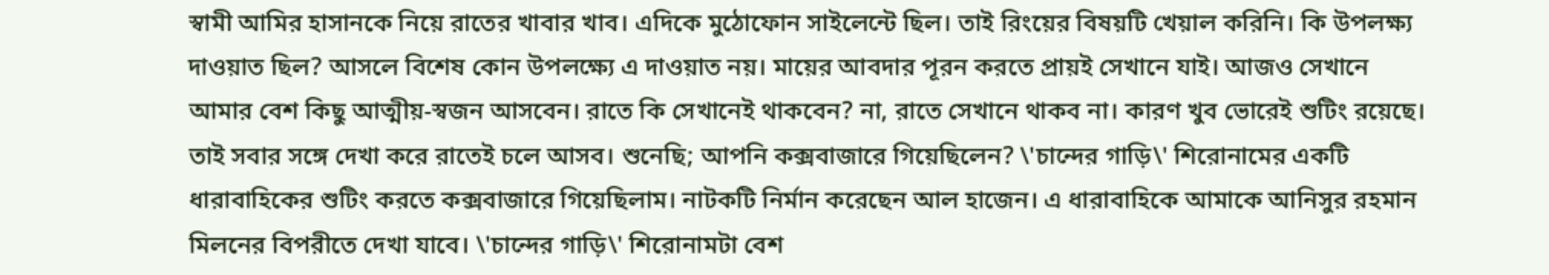স্বামী আমির হাসানকে নিয়ে রাতের খাবার খাব। এদিকে মুঠোফোন সাইলেন্টে ছিল। তাই রিংয়ের বিষয়টি খেয়াল করিনি। কি উপলক্ষ্য দাওয়াত ছিল? আসলে বিশেষ কোন উপলক্ষ্যে এ দাওয়াত নয়। মায়ের আবদার পূরন করতে প্রায়ই সেখানে যাই। আজও সেখানে আমার বেশ কিছু আত্মীয়-স্বজন আসবেন। রাতে কি সেখানেই থাকবেন? না, রাতে সেখানে থাকব না। কারণ খুব ভোরেই শুটিং রয়েছে। তাই সবার সঙ্গে দেখা করে রাতেই চলে আসব। শুনেছি; আপনি কক্সবাজারে গিয়েছিলেন? \'চান্দের গাড়ি\' শিরোনামের একটি ধারাবাহিকের শুটিং করতে কক্সবাজারে গিয়েছিলাম। নাটকটি নির্মান করেছেন আল হাজেন। এ ধারাবাহিকে আমাকে আনিসুর রহমান মিলনের বিপরীতে দেখা যাবে। \'চান্দের গাড়ি\' শিরোনামটা বেশ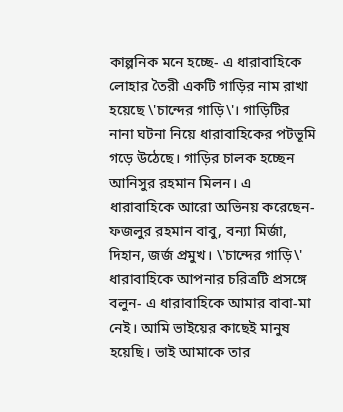কাল্পনিক মনে হচ্ছে- এ ধারাবাহিকে লোহার তৈরী একটি গাড়ির নাম রাখা হয়েছে \'চান্দের গাড়ি\'। গাড়িটির নানা ঘটনা নিয়ে ধারাবাহিকের পটভূমি গড়ে উঠেছে। গাড়ির চালক হচ্ছেন আনিসুর রহমান মিলন। এ ধারাবাহিকে আরো অভিনয় করেছেন- ফজলুর রহমান বাবু, বন্যা মির্জা, দিহান, জর্জ প্রমুখ। \'চান্দের গাড়ি\' ধারাবাহিকে আপনার চরিত্রটি প্রসঙ্গে বলুন- এ ধারাবাহিকে আমার বাবা-মা নেই। আমি ভাইয়ের কাছেই মানুষ হয়েছি। ভাই আমাকে তার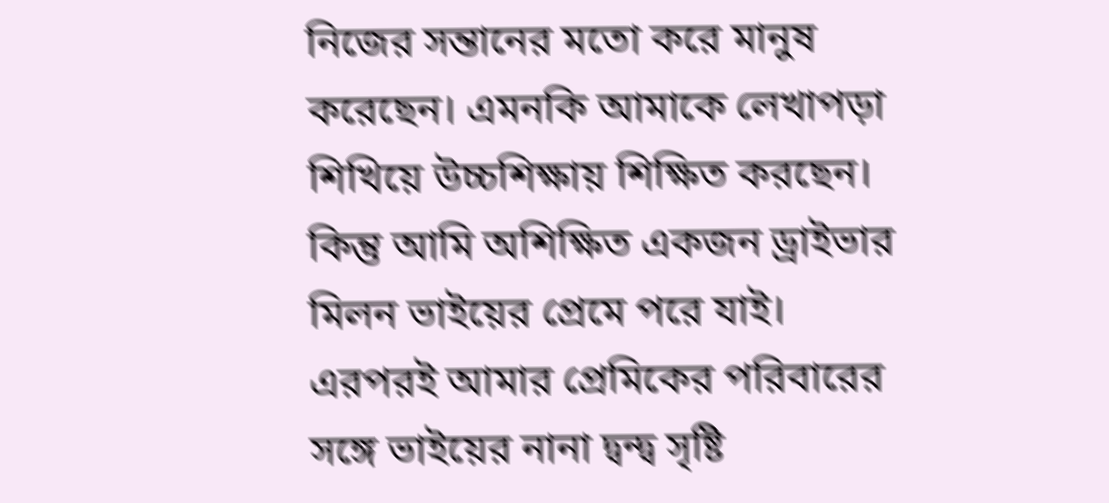নিজের সন্তানের মতো করে মানুষ করেছেন। এমনকি আমাকে লেখাপড়া শিখিয়ে উচ্চশিক্ষায় শিক্ষিত করছেন। কিন্তু আমি অশিক্ষিত একজন ড্রাইভার মিলন ভাইয়ের প্রেমে পরে যাই। এরপরই আমার প্রেমিকের পরিবারের সঙ্গে ভাইয়ের নানা দ্বন্দ্ব সৃষ্টি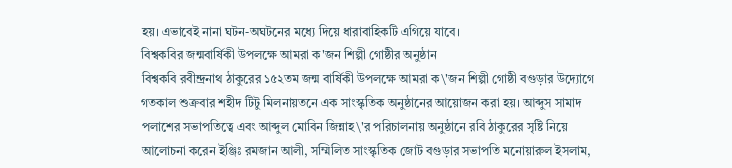হয়। এভাবেই নানা ঘটন-অঘটনের মধ্যে দিয়ে ধারাবাহিকটি এগিয়ে যাবে।
বিশ্বকবির জন্মবার্ষিকী উপলক্ষে আমরা ক'জন শিল্পী গোষ্ঠীর অনুষ্ঠান
বিশ্বকবি রবীন্দ্রনাথ ঠাকুরের ১৫২তম জন্ম বার্ষিকী উপলক্ষে আমরা ক\'জন শিল্পী গোষ্ঠী বগুড়ার উদ্যোগে গতকাল শুক্রবার শহীদ টিটু মিলনায়তনে এক সাংস্কৃতিক অনুষ্ঠানের আয়োজন করা হয়। আব্দুস সামাদ পলাশের সভাপতিত্বে এবং আব্দুল মোবিন জিন্নাহ\'র পরিচালনায় অনুষ্ঠানে রবি ঠাকুরের সৃষ্টি নিয়ে আলোচনা করেন ইঞ্জিঃ রমজান আলী, সম্মিলিত সাংস্কৃতিক জোট বগুড়ার সভাপতি মনোয়ারুল ইসলাম,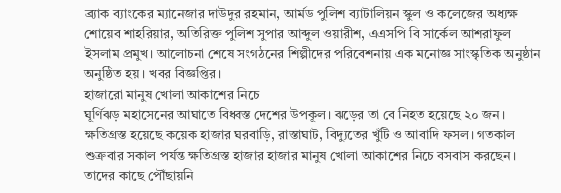ব্র্যাক ব্যাংকের ম্যানেজার দাউদুর রহমান, আর্মড পুলিশ ব্যাটালিয়ন স্কুল ও কলেজের অধ্যক্ষ শোয়েব শাহরিয়ার, অতিরিক্ত পুলিশ সুপার আব্দুল ওয়ারীশ, এএসপি বি সার্কেল আশরাফুল ইসলাম প্রমুখ। আলোচনা শেষে সংগঠনের শিল্পীদের পরিবেশনায় এক মনোজ্ঞ সাংস্কৃতিক অনুষ্ঠান অনুষ্ঠিত হয়। খবর বিজ্ঞপ্তির।
হাজারো মানুষ খোলা আকাশের নিচে
ঘূর্ণিঝড় মহাসেনের আঘাতে বিধ্বস্ত দেশের উপকূল। ঝড়ের তা বে নিহত হয়েছে ২০ জন। ক্ষতিগ্রস্ত হয়েছে কয়েক হাজার ঘরবাড়ি, রাস্তাঘাট, বিদ্যুতের খুঁটি ও আবাদি ফসল। গতকাল শুক্রবার সকাল পর্যন্ত ক্ষতিগ্রস্ত হাজার হাজার মানুষ খোলা আকাশের নিচে বসবাস করছেন। তাদের কাছে পৌঁছায়নি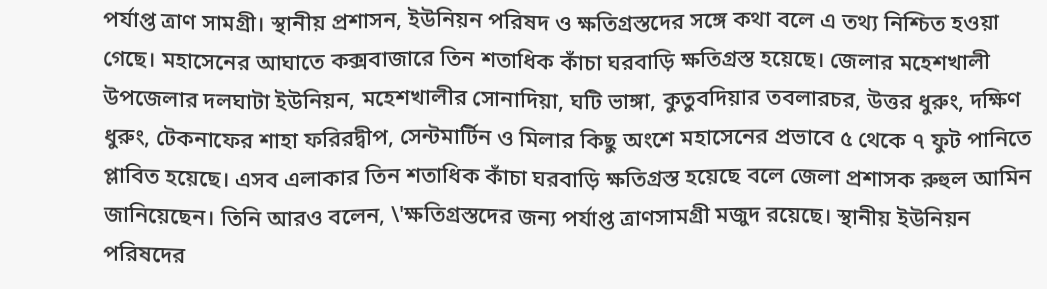পর্যাপ্ত ত্রাণ সামগ্রী। স্থানীয় প্রশাসন, ইউনিয়ন পরিষদ ও ক্ষতিগ্রস্তদের সঙ্গে কথা বলে এ তথ্য নিশ্চিত হওয়া গেছে। মহাসেনের আঘাতে কক্সবাজারে তিন শতাধিক কাঁচা ঘরবাড়ি ক্ষতিগ্রস্ত হয়েছে। জেলার মহেশখালী উপজেলার দলঘাটা ইউনিয়ন, মহেশখালীর সোনাদিয়া, ঘটি ভাঙ্গা, কুতুবদিয়ার তবলারচর, উত্তর ধুরুং, দক্ষিণ ধুরুং, টেকনাফের শাহা ফরিরদ্বীপ, সেন্টমার্টিন ও মিলার কিছু অংশে মহাসেনের প্রভাবে ৫ থেকে ৭ ফুট পানিতে প্লাবিত হয়েছে। এসব এলাকার তিন শতাধিক কাঁচা ঘরবাড়ি ক্ষতিগ্রস্ত হয়েছে বলে জেলা প্রশাসক রুহুল আমিন জানিয়েছেন। তিনি আরও বলেন, \'ক্ষতিগ্রস্তদের জন্য পর্যাপ্ত ত্রাণসামগ্রী মজুদ রয়েছে। স্থানীয় ইউনিয়ন পরিষদের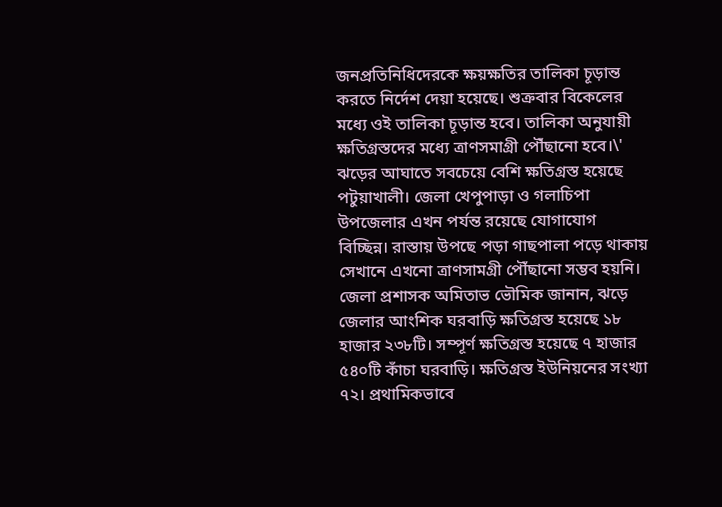জনপ্রতিনিধিদেরকে ক্ষয়ক্ষতির তালিকা চূড়ান্ত করতে নির্দেশ দেয়া হয়েছে। শুক্রবার বিকেলের মধ্যে ওই তালিকা চূড়ান্ত হবে। তালিকা অনুযায়ী ক্ষতিগ্রস্তদের মধ্যে ত্রাণসমাগ্রী পৌঁছানো হবে।\' ঝড়ের আঘাতে সবচেয়ে বেশি ক্ষতিগ্রস্ত হয়েছে পটুয়াখালী। জেলা খেপুপাড়া ও গলাচিপা উপজেলার এখন পর্যন্ত রয়েছে যোগাযোগ বিচ্ছিন্ন। রাস্তায় উপছে পড়া গাছপালা পড়ে থাকায় সেখানে এখনো ত্রাণসামগ্রী পৌঁছানো সম্ভব হয়নি। জেলা প্রশাসক অমিতাভ ভৌমিক জানান, ঝড়ে জেলার আংশিক ঘরবাড়ি ক্ষতিগ্রস্ত হয়েছে ১৮ হাজার ২৩৮টি। সম্পূর্ণ ক্ষতিগ্রস্ত হয়েছে ৭ হাজার ৫৪০টি কাঁচা ঘরবাড়ি। ক্ষতিগ্রস্ত ইউনিয়নের সংখ্যা ৭২। প্রথামিকভাবে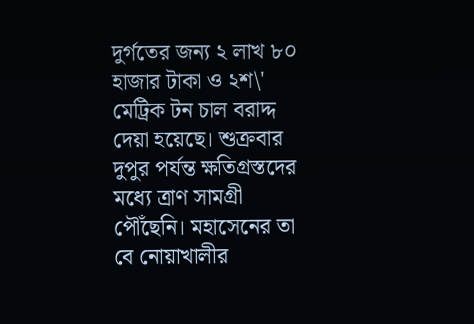দুর্গতের জন্য ২ লাখ ৮০ হাজার টাকা ও ২শ\' মেট্রিক টন চাল বরাদ্দ দেয়া হয়েছে। শুক্রবার দুপুর পর্যন্ত ক্ষতিগ্রস্তদের মধ্যে ত্রাণ সামগ্রী পৌঁছেনি। মহাসেনের তা বে নোয়াখালীর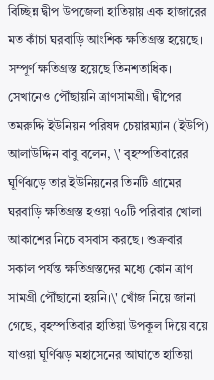বিচ্ছিন্ন দ্বীপ উপজেলা হাতিয়ায় এক হাজারের মত কাঁচা ঘরবাড়ি আংশিক ক্ষতিগ্রস্ত হয়েছে। সম্পূর্ণ ক্ষতিগ্রস্ত হয়েছে তিনশতাধিক। সেখানেও পৌঁছায়নি ত্রাণসামগ্রী। দ্বীপের তমরুদ্দি ইউনিয়ন পরিষদ চেয়ারম্যান (ইউপি) আলাউদ্দিন বাবু বলেন, \' বৃহস্পতিবারের ঘূর্ণিঝড়ে তার ইউনিয়নের তিনটি গ্রামের ঘরবাড়ি ক্ষতিগ্রস্ত হওয়া ৭০টি পরিবার খোলা আকাশের নিচে বসবাস করছে। শুক্রবার সকাল পর্যন্ত ক্ষতিগ্রস্তদের মধ্যে কোন ত্রাণ সামগ্রী পৌঁছানো হয়নি।\' খোঁজ নিয়ে জানা গেছে, বৃহস্পতিবার হাতিয়া উপকূল দিয়ে বয়ে যাওয়া ঘূর্ণিঝড় মহাসেনের আঘাতে হাতিয়া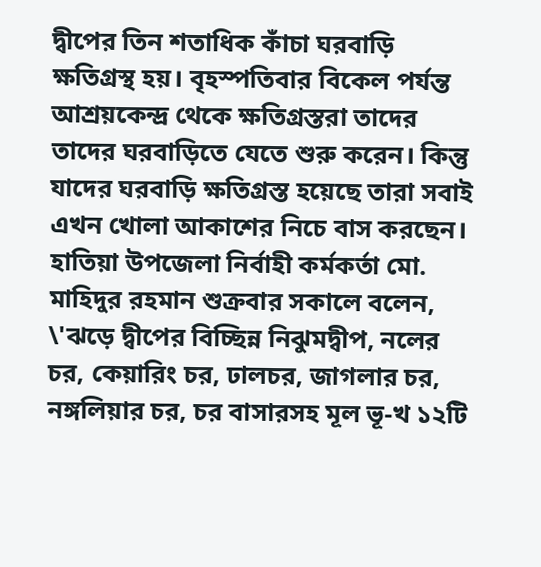দ্বীপের তিন শতাধিক কাঁচা ঘরবাড়ি ক্ষতিগ্রস্থ হয়। বৃহস্পতিবার বিকেল পর্যন্ত আশ্রয়কেন্দ্র থেকে ক্ষতিগ্রস্তরা তাদের তাদের ঘরবাড়িতে যেতে শুরু করেন। কিন্তু যাদের ঘরবাড়ি ক্ষতিগ্রস্ত হয়েছে তারা সবাই এখন খোলা আকাশের নিচে বাস করছেন। হাতিয়া উপজেলা নির্বাহী কর্মকর্তা মো. মাহিদুর রহমান শুক্রবার সকালে বলেন, \'ঝড়ে দ্বীপের বিচ্ছিন্ন নিঝুমদ্বীপ, নলের চর, কেয়ারিং চর, ঢালচর, জাগলার চর, নঙ্গলিয়ার চর, চর বাসারসহ মূল ভূ-খ ১২টি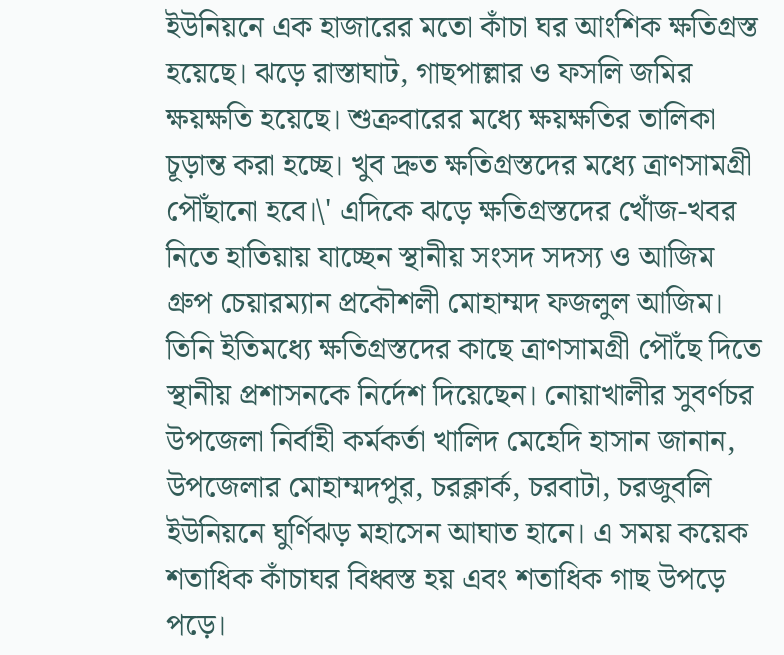ইউনিয়নে এক হাজারের মতো কাঁচা ঘর আংশিক ক্ষতিগ্রস্ত হয়েছে। ঝড়ে রাস্তাঘাট, গাছপাল্লার ও ফসলি জমির ক্ষয়ক্ষতি হয়েছে। শুক্রবারের মধ্যে ক্ষয়ক্ষতির তালিকা চূড়ান্ত করা হচ্ছে। খুব দ্রুত ক্ষতিগ্রস্তদের মধ্যে ত্রাণসামগ্রী পৌঁছানো হবে।\' এদিকে ঝড়ে ক্ষতিগ্রস্তদের খোঁজ-খবর নিতে হাতিয়ায় যাচ্ছেন স্থানীয় সংসদ সদস্য ও আজিম গ্রুপ চেয়ারম্যান প্রকৌশলী মোহাম্মদ ফজলুল আজিম। তিনি ইতিমধ্যে ক্ষতিগ্রস্তদের কাছে ত্রাণসামগ্রী পৌঁছে দিতে স্থানীয় প্রশাসনকে নির্দেশ দিয়েছেন। নোয়াখালীর সুবর্ণচর উপজেলা নির্বাহী কর্মকর্তা খালিদ মেহেদি হাসান জানান, উপজেলার মোহাম্মদপুর, চরক্লার্ক, চরবাটা, চরজুবলি ইউনিয়নে ঘুর্ণিঝড় মহাসেন আঘাত হানে। এ সময় কয়েক শতাধিক কাঁচাঘর বিধ্বস্ত হয় এবং শতাধিক গাছ উপড়ে পড়ে।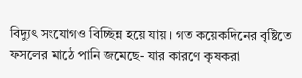বিদ্যুৎ সংযোগও বিচ্ছিন্ন হয়ে যায়। গত কয়েকদিনের বৃষ্টিতে ফসলের মাঠে পানি জমেছে- যার কারণে কৃষকরা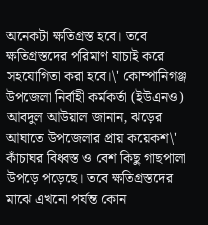অনেকটা ক্ষতিগ্রস্ত হবে। তবে ক্ষতিগ্রস্তদের পরিমাণ যাচাই করে সহযোগিতা করা হবে।\' কোম্পানিগঞ্জ উপজেলা নির্বাহী কর্মকর্তা (ইউএনও) আবদুল আউয়াল জানান, ঝড়ের আঘাতে উপজেলার প্রায় কয়েকশ\' কাঁচাঘর বিধ্বস্ত ও বেশ কিছু গাছপালা উপড়ে পড়েছে। তবে ক্ষতিগ্রস্তদের মাঝে এখনো পর্যন্ত কোন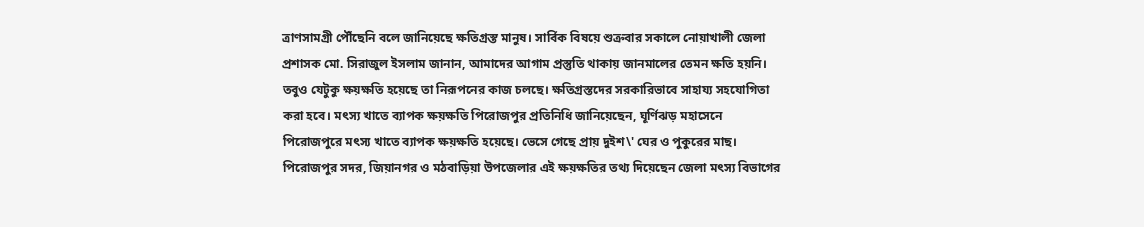ত্রাণসামগ্রী পৌঁছেনি বলে জানিয়েছে ক্ষতিগ্রস্ত মানুষ। সার্বিক বিষয়ে শুক্রবার সকালে নোয়াখালী জেলা প্রশাসক মো. সিরাজুল ইসলাম জানান, আমাদের আগাম প্রস্তুতি থাকায় জানমালের তেমন ক্ষতি হয়নি। তবুও যেটুকু ক্ষয়ক্ষতি হয়েছে তা নিরূপনের কাজ চলছে। ক্ষতিগ্রস্তদের সরকারিভাবে সাহায্য সহযোগিতা করা হবে। মৎস্য খাতে ব্যাপক ক্ষয়ক্ষতি পিরোজপুর প্রতিনিধি জানিয়েছেন, ঘূর্ণিঝড় মহাসেনে পিরোজপুরে মৎস্য খাতে ব্যাপক ক্ষয়ক্ষতি হয়েছে। ভেসে গেছে প্রায় দুইশ\' ঘের ও পুকুরের মাছ। পিরোজপুর সদর, জিয়ানগর ও মঠবাড়িয়া উপজেলার এই ক্ষয়ক্ষতির তথ্য দিয়েছেন জেলা মৎস্য বিভাগের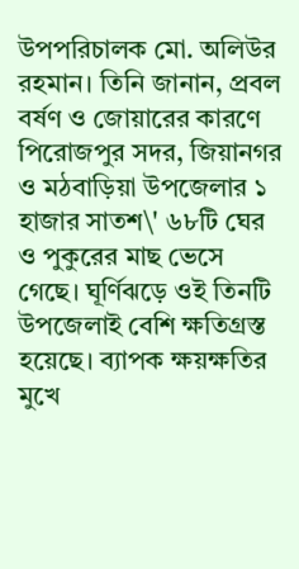উপপরিচালক মো. অলিউর রহমান। তিনি জানান, প্রবল বর্ষণ ও জোয়ারের কারণে পিরোজপুর সদর, জিয়ানগর ও মঠবাড়িয়া উপজেলার ১ হাজার সাতশ\' ৬৮টি ঘের ও পুকুরের মাছ ভেসে গেছে। ঘূর্ণিঝড়ে ওই তিনটি উপজেলাই বেশি ক্ষতিগ্রস্ত হয়েছে। ব্যাপক ক্ষয়ক্ষতির মুখে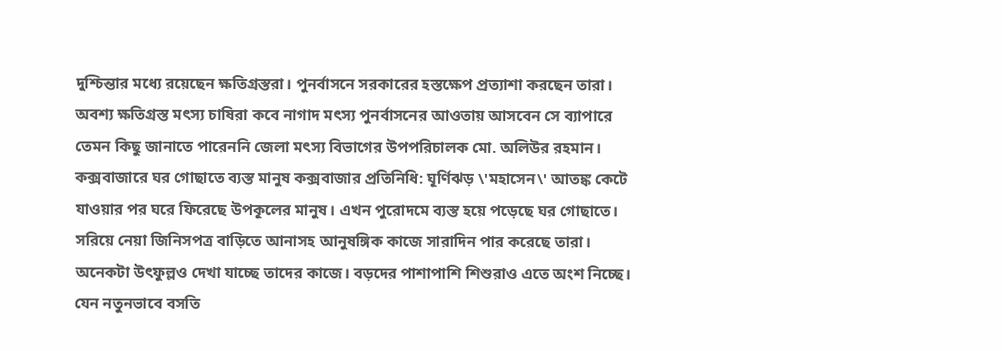দুশ্চিন্তার মধ্যে রয়েছেন ক্ষতিগ্রস্তরা। পুনর্বাসনে সরকারের হস্তক্ষেপ প্রত্যাশা করছেন তারা। অবশ্য ক্ষতিগ্রস্ত মৎস্য চাষিরা কবে নাগাদ মৎস্য পুনর্বাসনের আওতায় আসবেন সে ব্যাপারে তেমন কিছু জানাতে পারেননি জেলা মৎস্য বিভাগের উপপরিচালক মো. অলিউর রহমান। কক্সবাজারে ঘর গোছাতে ব্যস্ত মানুষ কক্সবাজার প্রতিনিধি: ঘূর্ণিঝড় \'মহাসেন\' আতঙ্ক কেটে যাওয়ার পর ঘরে ফিরেছে উপকূলের মানুষ। এখন পুরোদমে ব্যস্ত হয়ে পড়েছে ঘর গোছাতে। সরিয়ে নেয়া জিনিসপত্র বাড়িতে আনাসহ আনুষঙ্গিক কাজে সারাদিন পার করেছে তারা। অনেকটা উৎফুল্লও দেখা যাচ্ছে তাদের কাজে। বড়দের পাশাপাশি শিশুরাও এতে অংশ নিচ্ছে। যেন নতুনভাবে বসতি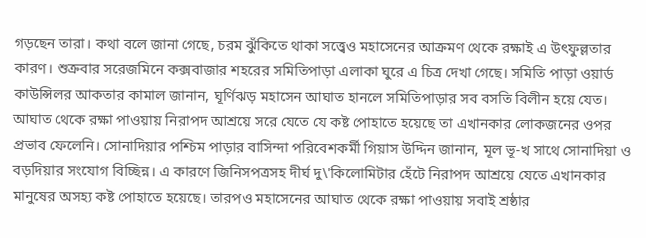গড়ছেন তারা। কথা বলে জানা গেছে, চরম ঝুঁকিতে থাকা সত্ত্বেও মহাসেনের আক্রমণ থেকে রক্ষাই এ উৎফুল্লতার কারণ। শুক্রবার সরেজমিনে কক্সবাজার শহরের সমিতিপাড়া এলাকা ঘুরে এ চিত্র দেখা গেছে। সমিতি পাড়া ওয়ার্ড কাউন্সিলর আকতার কামাল জানান, ঘূর্ণিঝড় মহাসেন আঘাত হানলে সমিতিপাড়ার সব বসতি বিলীন হয়ে যেত। আঘাত থেকে রক্ষা পাওয়ায় নিরাপদ আশ্রয়ে সরে যেতে যে কষ্ট পোহাতে হয়েছে তা এখানকার লোকজনের ওপর প্রভাব ফেলেনি। সোনাদিয়ার পশ্চিম পাড়ার বাসিন্দা পরিবেশকর্মী গিয়াস উদ্দিন জানান, মূল ভূ-খ সাথে সোনাদিয়া ও বড়দিয়ার সংযোগ বিচ্ছিন্ন। এ কারণে জিনিসপত্রসহ দীর্ঘ দু\'কিলোমিটার হেঁটে নিরাপদ আশ্রয়ে যেতে এখানকার মানুষের অসহ্য কষ্ট পোহাতে হয়েছে। তারপও মহাসেনের আঘাত থেকে রক্ষা পাওয়ায় সবাই শ্রষ্ঠার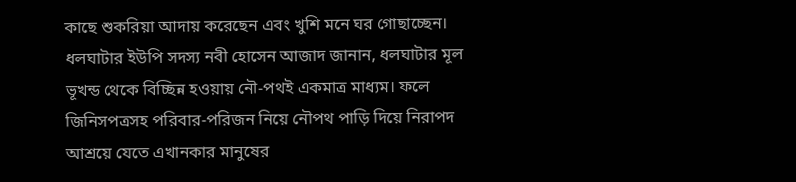কাছে শুকরিয়া আদায় করেছেন এবং খুশি মনে ঘর গোছাচ্ছেন। ধলঘাটার ইউপি সদস্য নবী হোসেন আজাদ জানান, ধলঘাটার মূল ভূখন্ড থেকে বিচ্ছিন্ন হওয়ায় নৌ-পথই একমাত্র মাধ্যম। ফলে জিনিসপত্রসহ পরিবার-পরিজন নিয়ে নৌপথ পাড়ি দিয়ে নিরাপদ আশ্রয়ে যেতে এখানকার মানুষের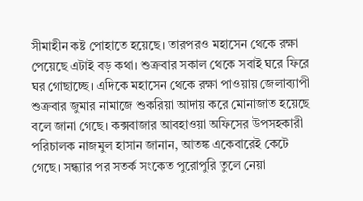সীমাহীন কষ্ট পোহাতে হয়েছে। তারপরও মহাসেন থেকে রক্ষা পেয়েছে এটাই বড় কথা। শুক্রবার সকাল থেকে সবাই ঘরে ফিরে ঘর গোছাচ্ছে। এদিকে মহাসেন থেকে রক্ষা পাওয়ায় জেলাব্যাপী শুক্রবার জুমার নামাজে শুকরিয়া আদায় করে মোনাজাত হয়েছে বলে জানা গেছে। কক্সবাজার আবহাওয়া অফিসের উপসহকারী পরিচালক নাজমুল হাসান জানান, আতঙ্ক একেবারেই কেটে গেছে। সন্ধ্যার পর সতর্ক সংকেত পুরোপুরি তুলে নেয়া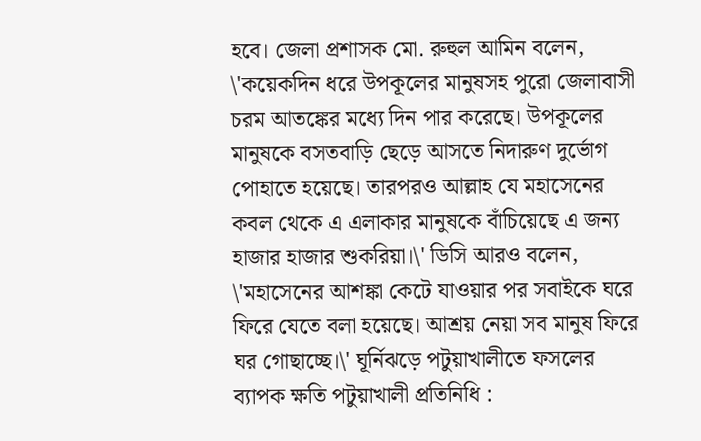হবে। জেলা প্রশাসক মো. রুহুল আমিন বলেন, \'কয়েকদিন ধরে উপকূলের মানুষসহ পুরো জেলাবাসী চরম আতঙ্কের মধ্যে দিন পার করেছে। উপকূলের মানুষকে বসতবাড়ি ছেড়ে আসতে নিদারুণ দুর্ভোগ পোহাতে হয়েছে। তারপরও আল্লাহ যে মহাসেনের কবল থেকে এ এলাকার মানুষকে বাঁচিয়েছে এ জন্য হাজার হাজার শুকরিয়া।\' ডিসি আরও বলেন, \'মহাসেনের আশঙ্কা কেটে যাওয়ার পর সবাইকে ঘরে ফিরে যেতে বলা হয়েছে। আশ্রয় নেয়া সব মানুষ ফিরে ঘর গোছাচ্ছে।\' ঘূর্নিঝড়ে পটুয়াখালীতে ফসলের ব্যাপক ক্ষতি পটুয়াখালী প্রতিনিধি :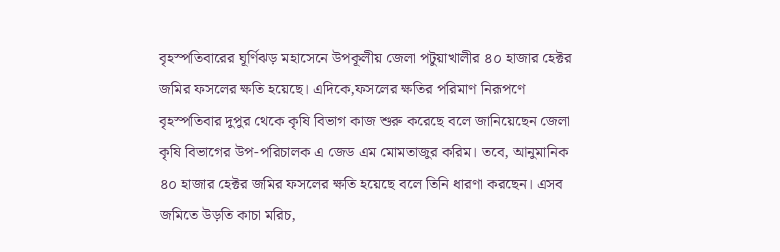বৃহস্পতিবারের ঘূর্ণিঝড় মহাসেনে উপকূলীয় জেলা পটুয়াখালীর ৪০ হাজার হেক্টর জমির ফসলের ক্ষতি হয়েছে। এদিকে,ফসলের ক্ষতির পরিমাণ নিরূপণে বৃহস্পতিবার দুপুর থেকে কৃষি বিভাগ কাজ শুরু করেছে বলে জানিয়েছেন জেলা কৃষি বিভাগের উপ-পরিচালক এ জেড এম মোমতাজুর করিম। তবে, আনুমানিক ৪০ হাজার হেক্টর জমির ফসলের ক্ষতি হয়েছে বলে তিনি ধারণা করছেন। এসব জমিতে উড়তি কাচা মরিচ,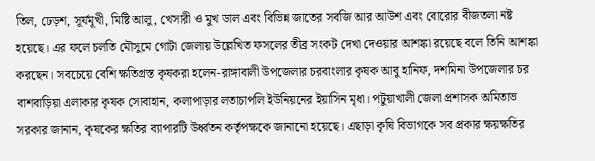তিল, ঢেড়শ, সূর্যমূখী, মিষ্টি আলু, খেসারী ও মুখ ডাল এবং বিভিন্ন জাতের সবজি আর আউশ এবং বোরোর বীজতলা নষ্ট হয়েছে। এর ফলে চলতি মৌসুমে গোটা জেলায় উল্লেখিত ফসলের তীব্র সংকট দেখা দেওয়ার আশঙ্কা রয়েছে বলে তিনি আশঙ্কা করছেন। সবচেয়ে বেশি ক্ষতিগ্রস্ত কৃষকরা হলেন-রাঙ্গাবালী উপজেলার চরবাংলার কৃষক আবু হানিফ, দশমিনা উপজেলার চর বাশবাড়িয়া এলাকার কৃষক সোবাহান, কলাপাড়ার লতাচাপলি ইউনিয়নের ইয়াসিন মৃধা। পটুয়াখালী জেলা প্রশাসক অমিতাভ সরকার জানান, কৃষকের ক্ষতির ব্যাপারটি উর্ধ্বতন কর্তৃপক্ষকে জানানো হয়েছে। এছাড়া কৃষি বিভাগকে সব প্রকার ক্ষয়ক্ষতির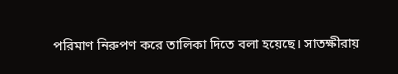পরিমাণ নিরুপণ করে তালিকা দিতে বলা হয়েছে। সাতক্ষীরায়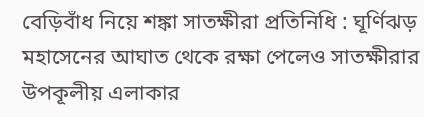বেড়িবাঁধ নিয়ে শঙ্কা সাতক্ষীরা প্রতিনিধি : ঘূর্ণিঝড় মহাসেনের আঘাত থেকে রক্ষা পেলেও সাতক্ষীরার উপকূলীয় এলাকার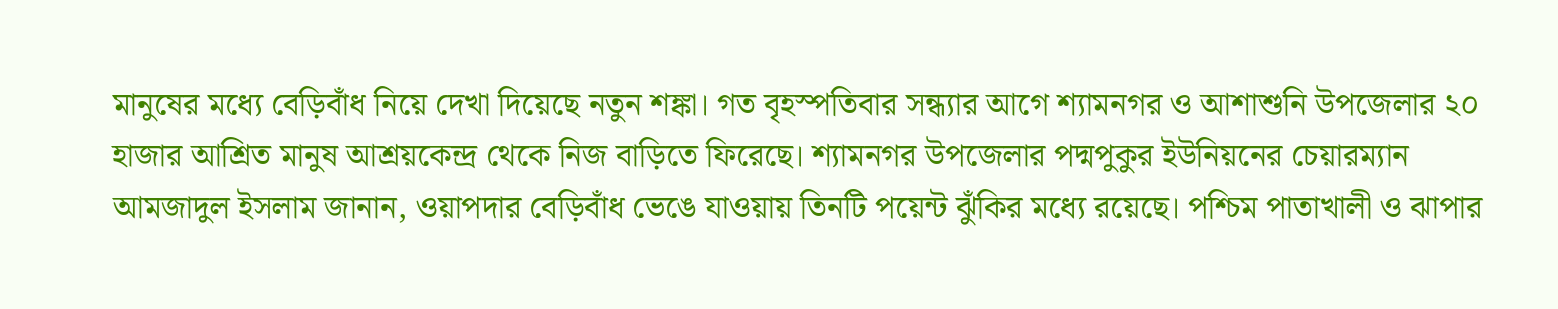মানুষের মধ্যে বেড়িবাঁধ নিয়ে দেখা দিয়েছে নতুন শঙ্কা। গত বৃহস্পতিবার সন্ধ্যার আগে শ্যামনগর ও আশাশুনি উপজেলার ২০ হাজার আশ্রিত মানুষ আশ্রয়কেন্দ্র থেকে নিজ বাড়িতে ফিরেছে। শ্যামনগর উপজেলার পদ্মপুকুর ইউনিয়নের চেয়ারম্যান আমজাদুল ইসলাম জানান, ওয়াপদার বেড়িবাঁধ ভেঙে যাওয়ায় তিনটি পয়েন্ট ঝুঁকির মধ্যে রয়েছে। পশ্চিম পাতাখালী ও ঝাপার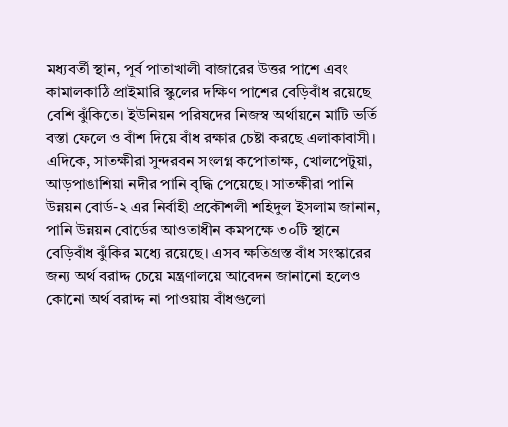মধ্যবর্তী স্থান, পূর্ব পাতাখালী বাজারের উত্তর পাশে এবং কামালকাঠি প্রাইমারি স্কুলের দক্ষিণ পাশের বেড়িবাঁধ রয়েছে বেশি ঝুঁকিতে। ইউনিয়ন পরিষদের নিজস্ব অর্থায়নে মাটি ভর্তি বস্তা ফেলে ও বাঁশ দিয়ে বাঁধ রক্ষার চেষ্টা করছে এলাকাবাসী। এদিকে, সাতক্ষীরা সুন্দরবন সংলগ্ন কপোতাক্ষ, খোলপেটুয়া, আড়পাঙাশিয়া নদীর পানি বৃদ্ধি পেয়েছে। সাতক্ষীরা পানি উন্নয়ন বোর্ড-২ এর নির্বাহী প্রকৌশলী শহিদুল ইসলাম জানান, পানি উন্নয়ন বোর্ডের আওতাধীন কমপক্ষে ৩০টি স্থানে বেড়িবাঁধ ঝুঁকির মধ্যে রয়েছে। এসব ক্ষতিগ্রস্ত বাঁধ সংস্কারের জন্য অর্থ বরাদ্দ চেয়ে মন্ত্রণালয়ে আবেদন জানানো হলেও কোনো অর্থ বরাদ্দ না পাওয়ায় বাঁধগুলো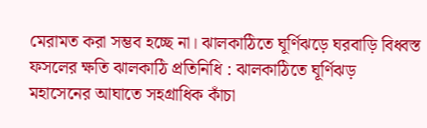মেরামত করা সম্ভব হচ্ছে না। ঝালকাঠিতে ঘূর্ণিঝড়ে ঘরবাড়ি বিধ্বস্ত ফসলের ক্ষতি ঝালকাঠি প্রতিনিধি : ঝালকাঠিতে ঘূর্ণিঝড় মহাসেনের আঘাতে সহগ্রাধিক কাঁচা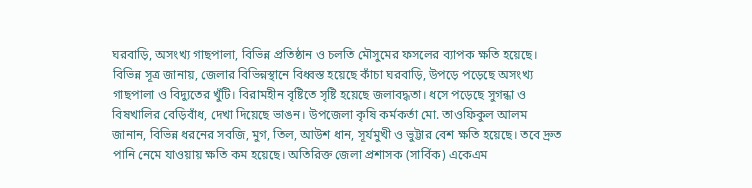ঘরবাড়ি, অসংখ্য গাছপালা, বিভিন্ন প্রতিষ্ঠান ও চলতি মৌসুমের ফসলের ব্যাপক ক্ষতি হয়েছে। বিভিন্ন সূত্র জানায়, জেলার বিভিন্নস্থানে বিধ্বস্ত হয়েছে কাঁচা ঘরবাড়ি, উপড়ে পড়েছে অসংখ্য গাছপালা ও বিদ্যুতের খুঁটি। বিরামহীন বৃষ্টিতে সৃষ্টি হয়েছে জলাবদ্ধতা। ধসে পড়েছে সুগন্ধা ও বিষখালির বেড়িবাঁধ, দেখা দিয়েছে ভাঙন। উপজেলা কৃষি কর্মকর্তা মো. তাওফিকুল আলম জানান, বিভিন্ন ধরনের সবজি, মুগ, তিল, আউশ ধান, সূর্যমুখী ও ভুট্টার বেশ ক্ষতি হয়েছে। তবে দ্রুত পানি নেমে যাওয়ায় ক্ষতি কম হয়েছে। অতিরিক্ত জেলা প্রশাসক (সার্বিক) একেএম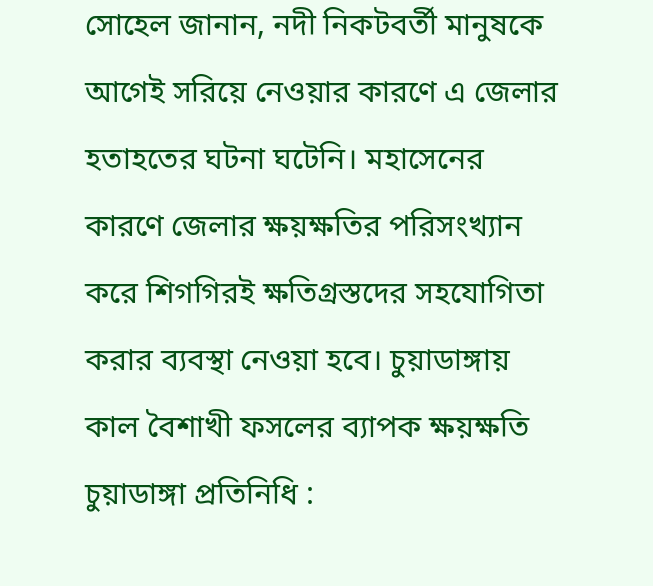সোহেল জানান, নদী নিকটবর্তী মানুষকে আগেই সরিয়ে নেওয়ার কারণে এ জেলার হতাহতের ঘটনা ঘটেনি। মহাসেনের কারণে জেলার ক্ষয়ক্ষতির পরিসংখ্যান করে শিগগিরই ক্ষতিগ্রস্তদের সহযোগিতা করার ব্যবস্থা নেওয়া হবে। চুয়াডাঙ্গায় কাল বৈশাখী ফসলের ব্যাপক ক্ষয়ক্ষতি চুয়াডাঙ্গা প্রতিনিধি :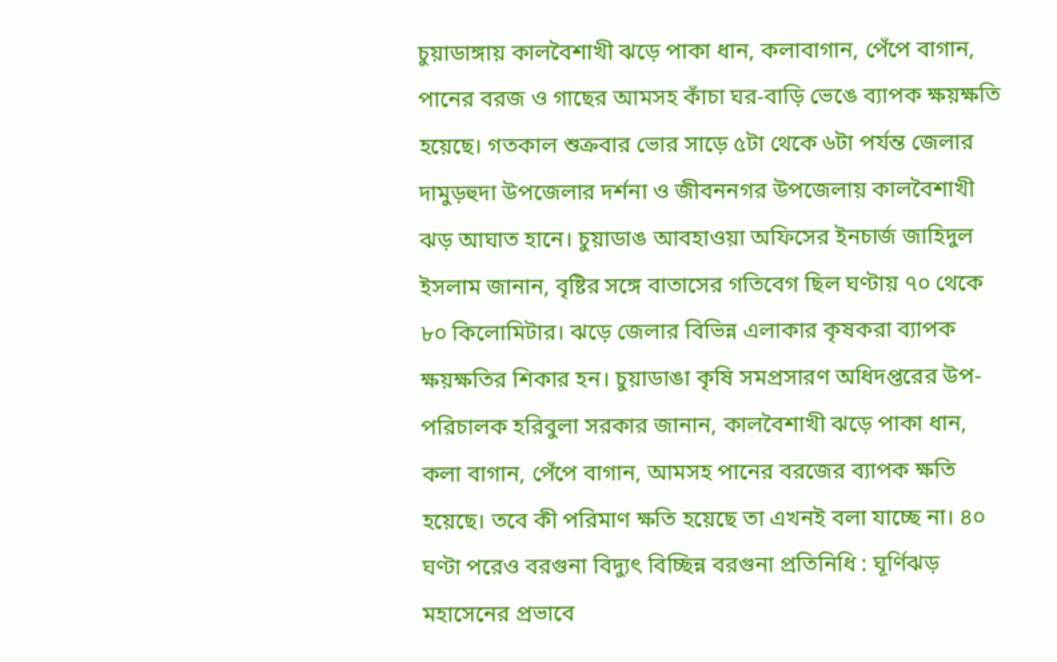চুয়াডাঙ্গায় কালবৈশাখী ঝড়ে পাকা ধান, কলাবাগান, পেঁপে বাগান, পানের বরজ ও গাছের আমসহ কাঁচা ঘর-বাড়ি ভেঙে ব্যাপক ক্ষয়ক্ষতি হয়েছে। গতকাল শুক্রবার ভোর সাড়ে ৫টা থেকে ৬টা পর্যন্ত জেলার দামুড়হুদা উপজেলার দর্শনা ও জীবননগর উপজেলায় কালবৈশাখী ঝড় আঘাত হানে। চুয়াডাঙ আবহাওয়া অফিসের ইনচার্জ জাহিদুল ইসলাম জানান, বৃষ্টির সঙ্গে বাতাসের গতিবেগ ছিল ঘণ্টায় ৭০ থেকে ৮০ কিলোমিটার। ঝড়ে জেলার বিভিন্ন এলাকার কৃষকরা ব্যাপক ক্ষয়ক্ষতির শিকার হন। চুয়াডাঙা কৃষি সমপ্রসারণ অধিদপ্তরের উপ-পরিচালক হরিবুলা সরকার জানান, কালবৈশাখী ঝড়ে পাকা ধান, কলা বাগান, পেঁপে বাগান, আমসহ পানের বরজের ব্যাপক ক্ষতি হয়েছে। তবে কী পরিমাণ ক্ষতি হয়েছে তা এখনই বলা যাচ্ছে না। ৪০ ঘণ্টা পরেও বরগুনা বিদ্যুৎ বিচ্ছিন্ন বরগুনা প্রতিনিধি : ঘূর্ণিঝড় মহাসেনের প্রভাবে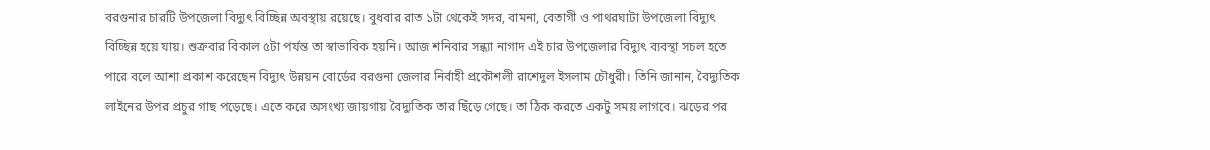বরগুনার চারটি উপজেলা বিদ্যুৎ বিচ্ছিন্ন অবস্থায় রয়েছে। বুধবার রাত ১টা থেকেই সদর, বামনা, বেতাগী ও পাথরঘাটা উপজেলা বিদ্যুৎ বিচ্ছিন্ন হয়ে যায়। শুক্রবার বিকাল ৫টা পর্যন্ত তা স্বাভাবিক হয়নি। আজ শনিবার সন্ধ্যা নাগাদ এই চার উপজেলার বিদ্যুৎ ব্যবস্থা সচল হতে পারে বলে আশা প্রকাশ করেছেন বিদ্যুৎ উন্নয়ন বোর্ডের বরগুনা জেলার নির্বাহী প্রকৌশলী রাশেদুল ইসলাম চৌধুরী। তিনি জানান, বৈদ্যুতিক লাইনের উপর প্রচুর গাছ পড়েছে। এতে করে অসংখ্য জায়গায় বৈদ্যুতিক তার ছিঁড়ে গেছে। তা ঠিক করতে একটু সময় লাগবে। ঝড়ের পর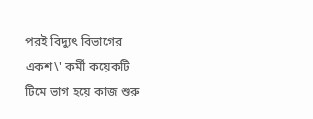পরই বিদ্যুৎ বিভাগের একশ\' কর্মী কয়েকটি টিমে ভাগ হয়ে কাজ শুরু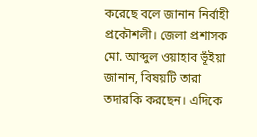করেছে বলে জানান নির্বাহী প্রকৌশলী। জেলা প্রশাসক মো. আব্দুল ওয়াহাব ভূঁইয়া জানান, বিষয়টি তারা তদারকি করছেন। এদিকে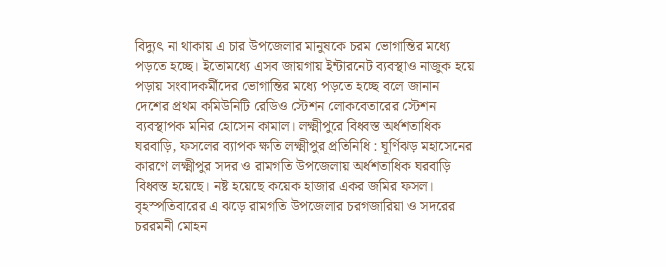বিদ্যুৎ না থাকায় এ চার উপজেলার মানুষকে চরম ভোগান্তির মধ্যে পড়তে হচ্ছে। ইতোমধ্যে এসব জায়গায় ইন্টারনেট ব্যবস্থাও নাজুক হয়ে পড়ায় সংবাদকর্মীদের ভোগান্তির মধ্যে পড়তে হচ্ছে বলে জানান দেশের প্রথম কমিউনিটি রেডিও স্টেশন লোকবেতারের স্টেশন ব্যবস্থাপক মনির হোসেন কামাল। লক্ষ্মীপুরে বিধ্বস্ত অর্ধশতাধিক ঘরবাড়ি, ফসলের ব্যাপক ক্ষতি লক্ষ্মীপুর প্রতিনিধি : ঘূর্ণিঝড় মহাসেনের কারণে লক্ষ্মীপুর সদর ও রামগতি উপজেলায় অর্ধশতাধিক ঘরবাড়ি বিধ্বস্ত হয়েছে। নষ্ট হয়েছে কয়েক হাজার একর জমির ফসল। বৃহস্পতিবারের এ ঝড়ে রামগতি উপজেলার চরগজারিয়া ও সদরের চররমনী মোহন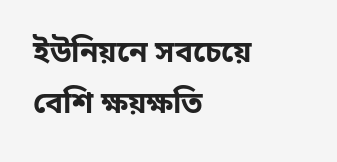ইউনিয়নে সবচেয়ে বেশি ক্ষয়ক্ষতি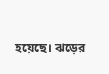হয়েছে। ঝড়ের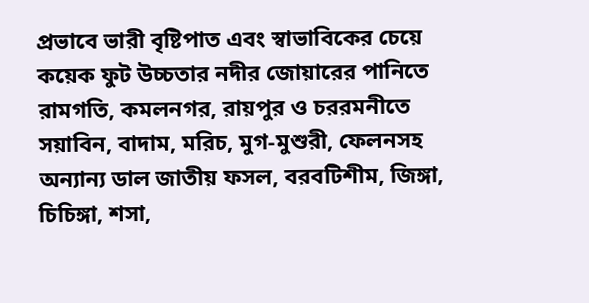প্রভাবে ভারী বৃষ্টিপাত এবং স্বাভাবিকের চেয়ে কয়েক ফুট উচ্চতার নদীর জোয়ারের পানিতে রামগতি, কমলনগর, রায়পুর ও চররমনীতে সয়াবিন, বাদাম, মরিচ, মুগ-মুশুরী, ফেলনসহ অন্যান্য ডাল জাতীয় ফসল, বরবটিশীম, জিঙ্গা, চিচিঙ্গা, শসা,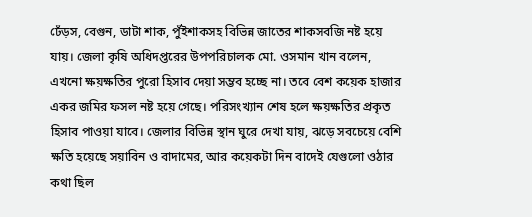ঢেঁড়স, বেগুন, ডাটা শাক, পুঁইশাকসহ বিভিন্ন জাতের শাকসবজি নষ্ট হয়ে যায়। জেলা কৃষি অধিদপ্তরের উপপরিচালক মো. ওসমান খান বলেন, এখনো ক্ষয়ক্ষতির পুরো হিসাব দেয়া সম্ভব হচ্ছে না। তবে বেশ কয়েক হাজার একর জমির ফসল নষ্ট হয়ে গেছে। পরিসংখ্যান শেষ হলে ক্ষয়ক্ষতির প্রকৃত হিসাব পাওয়া যাবে। জেলার বিভিন্ন স্থান ঘুরে দেখা যায়, ঝড়ে সবচেয়ে বেশি ক্ষতি হয়েছে সয়াবিন ও বাদামের, আর কয়েকটা দিন বাদেই যেগুলো ওঠার কথা ছিল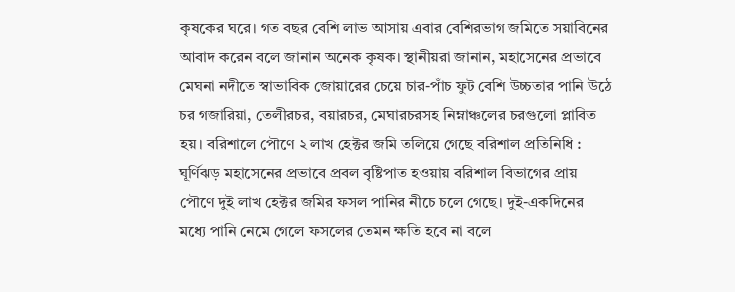কৃষকের ঘরে। গত বছর বেশি লাভ আসায় এবার বেশিরভাগ জমিতে সয়াবিনের আবাদ করেন বলে জানান অনেক কৃষক। স্থানীয়রা জানান, মহাসেনের প্রভাবে মেঘনা নদীতে স্বাভাবিক জোয়ারের চেয়ে চার-পাঁচ ফুট বেশি উচ্চতার পানি উঠে চর গজারিয়া, তেলীরচর, বয়ারচর, মেঘারচরসহ নিম্নাঞ্চলের চরগুলো প্লাবিত হয়। বরিশালে পৌণে ২ লাখ হেক্টর জমি তলিয়ে গেছে বরিশাল প্রতিনিধি : ঘূর্ণিঝড় মহাসেনের প্রভাবে প্রবল বৃষ্টিপাত হওয়ায় বরিশাল বিভাগের প্রায় পৌণে দুই লাখ হেক্টর জমির ফসল পানির নীচে চলে গেছে। দুই-একদিনের মধ্যে পানি নেমে গেলে ফসলের তেমন ক্ষতি হবে না বলে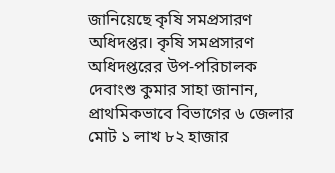জানিয়েছে কৃষি সমপ্রসারণ অধিদপ্তর। কৃষি সমপ্রসারণ অধিদপ্তরের উপ-পরিচালক দেবাংশু কুমার সাহা জানান, প্রাথমিকভাবে বিভাগের ৬ জেলার মোট ১ লাখ ৮২ হাজার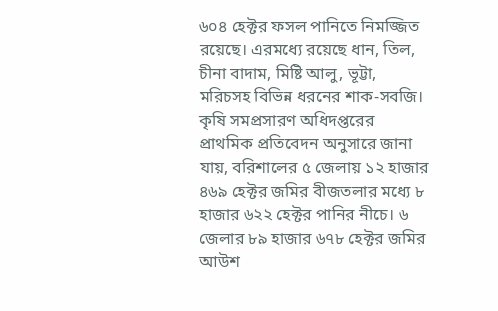৬০৪ হেক্টর ফসল পানিতে নিমজ্জিত রয়েছে। এরমধ্যে রয়েছে ধান, তিল, চীনা বাদাম, মিষ্টি আলু, ভূট্টা, মরিচসহ বিভিন্ন ধরনের শাক-সবজি। কৃষি সমপ্রসারণ অধিদপ্তরের প্রাথমিক প্রতিবেদন অনুসারে জানা যায়, বরিশালের ৫ জেলায় ১২ হাজার ৪৬৯ হেক্টর জমির বীজতলার মধ্যে ৮ হাজার ৬২২ হেক্টর পানির নীচে। ৬ জেলার ৮৯ হাজার ৬৭৮ হেক্টর জমির আউশ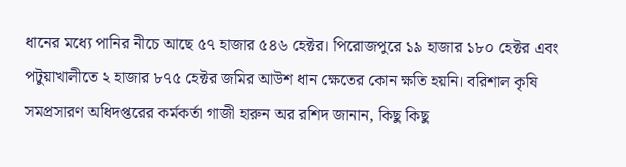ধানের মধ্যে পানির নীচে আছে ৫৭ হাজার ৫৪৬ হেক্টর। পিরোজপুরে ১৯ হাজার ১৮০ হেক্টর এবং পটুয়াখালীতে ২ হাজার ৮৭৫ হেক্টর জমির আউশ ধান ক্ষেতের কোন ক্ষতি হয়নি। বরিশাল কৃষি সমপ্রসারণ অধিদপ্তরের কর্মকর্তা গাজী হারুন অর রশিদ জানান, কিছু কিছু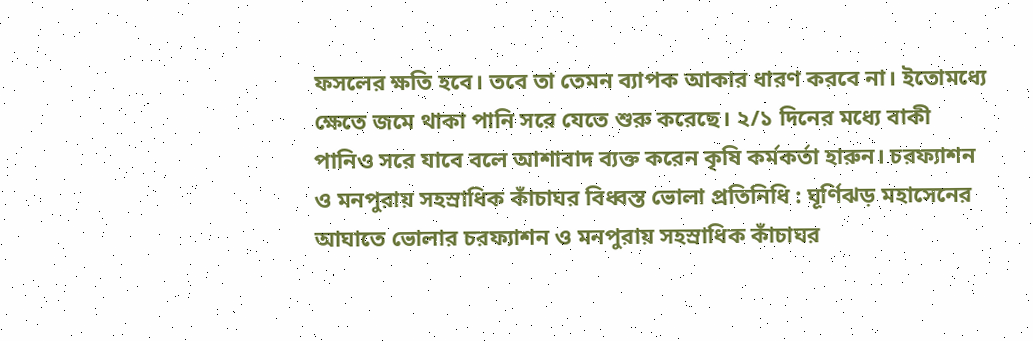ফসলের ক্ষতি হবে। তবে তা তেমন ব্যাপক আকার ধারণ করবে না। ইতোমধ্যে ক্ষেতে জমে থাকা পানি সরে যেতে শুরু করেছে। ২/১ দিনের মধ্যে বাকী পানিও সরে যাবে বলে আশাবাদ ব্যক্ত করেন কৃষি কর্মকর্তা হারুন। চরফ্যাশন ও মনপুরায় সহস্রাধিক কাঁচাঘর বিধ্বস্ত ভোলা প্রতিনিধি : ঘূর্ণিঝড় মহাসেনের আঘাতে ভোলার চরফ্যাশন ও মনপুরায় সহস্রাধিক কাঁচাঘর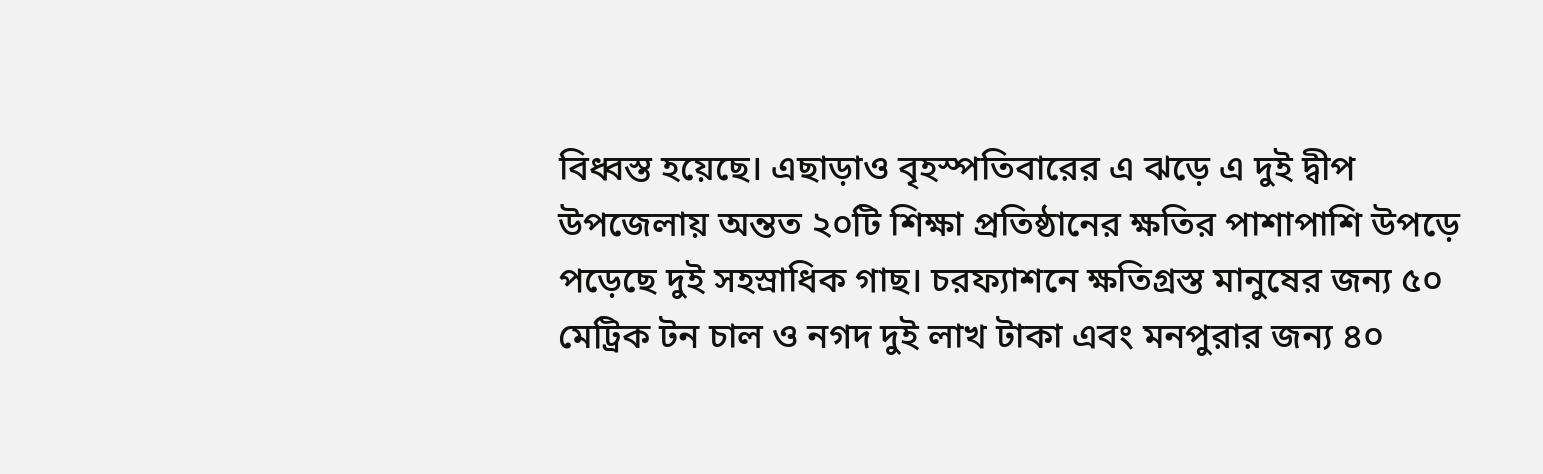বিধ্বস্ত হয়েছে। এছাড়াও বৃহস্পতিবারের এ ঝড়ে এ দুই দ্বীপ উপজেলায় অন্তত ২০টি শিক্ষা প্রতিষ্ঠানের ক্ষতির পাশাপাশি উপড়ে পড়েছে দুই সহস্রাধিক গাছ। চরফ্যাশনে ক্ষতিগ্রস্ত মানুষের জন্য ৫০ মেট্রিক টন চাল ও নগদ দুই লাখ টাকা এবং মনপুরার জন্য ৪০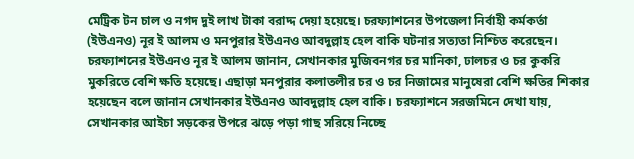মেট্রিক টন চাল ও নগদ দুই লাখ টাকা বরাদ্দ দেয়া হয়েছে। চরফ্যাশনের উপজেলা নির্বাহী কর্মকর্তা (ইউএনও) নূর ই আলম ও মনপুরার ইউএনও আবদুল্লাহ হেল বাকি ঘটনার সত্যতা নিশ্চিত করেছেন। চরফ্যাশনের ইউএনও নূর ই আলম জানান, সেখানকার মুজিবনগর চর মানিকা, ঢালচর ও চর কুকরি মুকরিতে বেশি ক্ষতি হয়েছে। এছাড়া মনপুরার কলাতলীর চর ও চর নিজামের মানুষেরা বেশি ক্ষতির শিকার হয়েছেন বলে জানান সেখানকার ইউএনও আবদুল্লাহ হেল বাকি। চরফ্যাশনে সরজমিনে দেখা যায়, সেখানকার আইচা সড়কের উপরে ঝড়ে পড়া গাছ সরিয়ে নিচ্ছে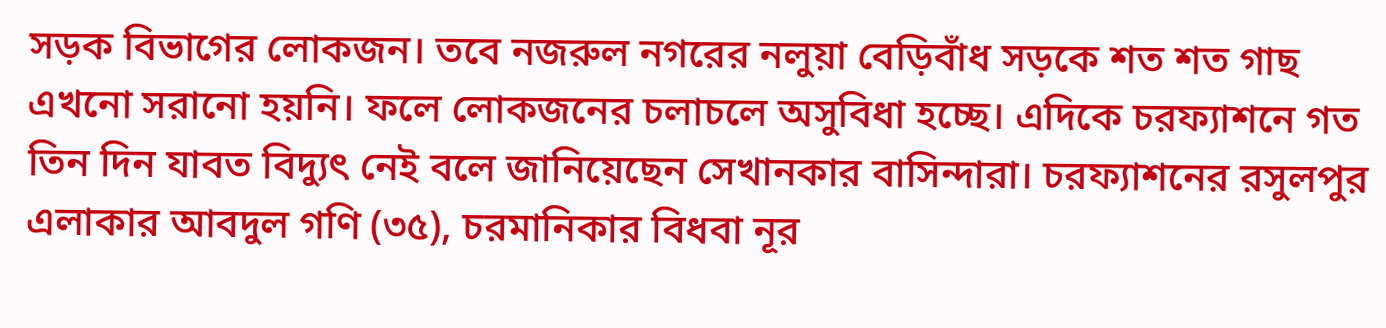সড়ক বিভাগের লোকজন। তবে নজরুল নগরের নলুয়া বেড়িবাঁধ সড়কে শত শত গাছ এখনো সরানো হয়নি। ফলে লোকজনের চলাচলে অসুবিধা হচ্ছে। এদিকে চরফ্যাশনে গত তিন দিন যাবত বিদ্যুৎ নেই বলে জানিয়েছেন সেখানকার বাসিন্দারা। চরফ্যাশনের রসুলপুর এলাকার আবদুল গণি (৩৫), চরমানিকার বিধবা নূর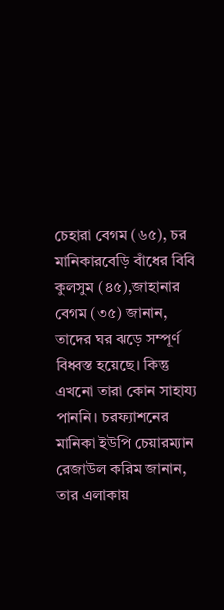চেহারা বেগম (৬৫), চর মানিকারবেড়ি বাঁধের বিবি কুলসুম (৪৫),জাহানার বেগম (৩৫) জানান, তাদের ঘর ঝড়ে সম্পূর্ণ বিধ্বস্ত হয়েছে। কিন্তু এখনো তারা কোন সাহায্য পাননি। চরফ্যাশনের মানিকা ইউপি চেয়ারম্যান রেজাউল করিম জানান, তার এলাকায়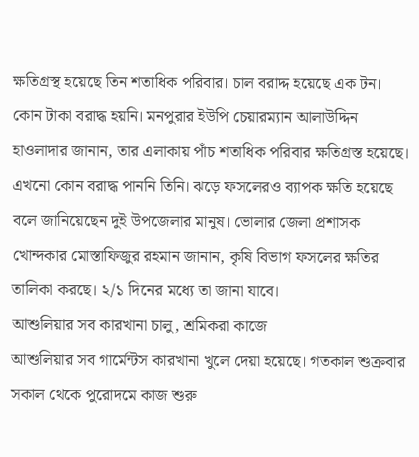ক্ষতিগ্রস্থ হয়েছে তিন শতাধিক পরিবার। চাল বরাদ্দ হয়েছে এক টন। কোন টাকা বরাদ্ধ হয়নি। মনপুরার ইউপি চেয়ারম্যান আলাউদ্দিন হাওলাদার জানান, তার এলাকায় পাঁচ শতাধিক পরিবার ক্ষতিগ্রস্ত হয়েছে। এখনো কোন বরাদ্ধ পাননি তিনি। ঝড়ে ফসলেরও ব্যাপক ক্ষতি হয়েছে বলে জানিয়েছেন দুই উপজেলার মানুষ। ভোলার জেলা প্রশাসক খোন্দকার মোস্তাফিজুর রহমান জানান, কৃষি বিভাগ ফসলের ক্ষতির তালিকা করছে। ২/১ দিনের মধ্যে তা জানা যাবে।
আশুলিয়ার সব কারখানা চালু, শ্রমিকরা কাজে
আশুলিয়ার সব গার্মেন্টস কারখানা খুলে দেয়া হয়েছে। গতকাল শুক্রবার সকাল থেকে পুরোদমে কাজ শুরু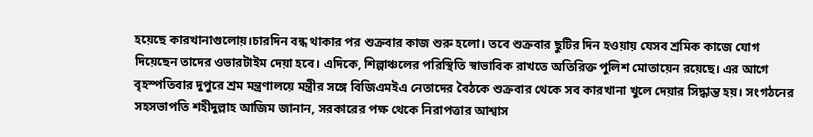হয়েছে কারখানাগুলোয়।চারদিন বন্ধ থাকার পর শুক্রবার কাজ শুরু হলো। তবে শুক্রবার ছুটির দিন হওয়ায় যেসব শ্রমিক কাজে যোগ দিয়েছেন তাদের ওভারটাইম দেয়া হবে। এদিকে, শিল্পাঞ্চলের পরিস্থিতি স্বাভাবিক রাখতে অতিরিক্ত পুলিশ মোতায়েন রয়েছে। এর আগে বৃহস্পতিবার দুপুরে শ্রম মন্ত্রণালয়ে মন্ত্রীর সঙ্গে বিজিএমইএ নেতাদের বৈঠকে শুক্রবার থেকে সব কারখানা খুলে দেয়ার সিদ্ধান্ত হয়। সংগঠনের সহসভাপতি শহীদুল্লাহ আজিম জানান, সরকারের পক্ষ থেকে নিরাপত্তার আশ্বাস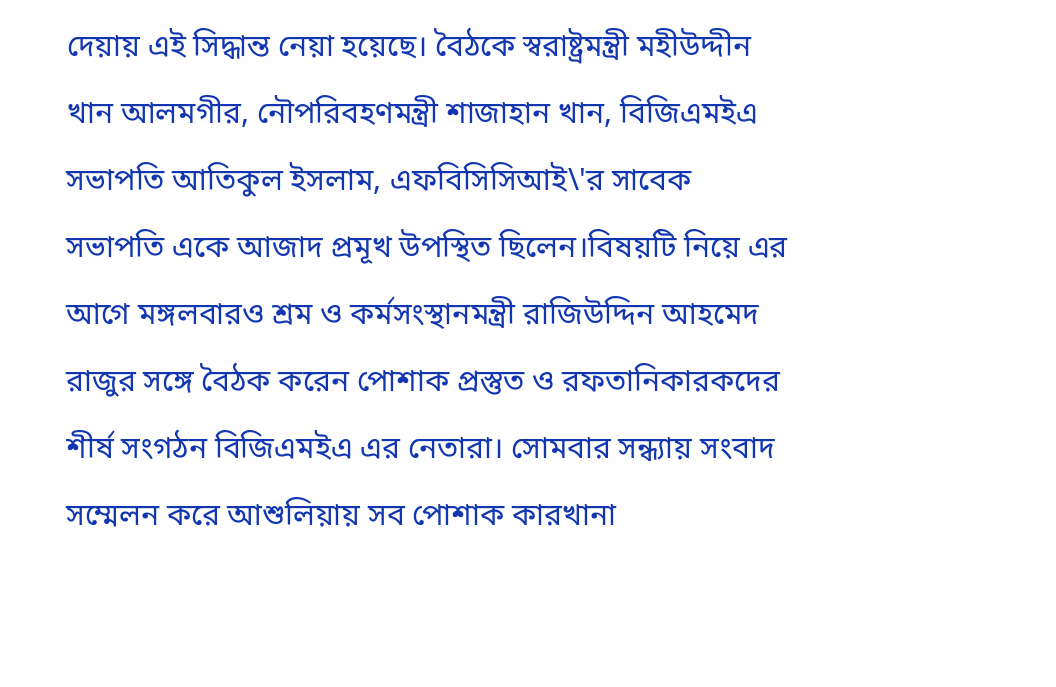দেয়ায় এই সিদ্ধান্ত নেয়া হয়েছে। বৈঠকে স্বরাষ্ট্রমন্ত্রী মহীউদ্দীন খান আলমগীর, নৌপরিবহণমন্ত্রী শাজাহান খান, বিজিএমইএ সভাপতি আতিকুল ইসলাম, এফবিসিসিআই\'র সাবেক সভাপতি একে আজাদ প্রমূখ উপস্থিত ছিলেন।বিষয়টি নিয়ে এর আগে মঙ্গলবারও শ্রম ও কর্মসংস্থানমন্ত্রী রাজিউদ্দিন আহমেদ রাজুর সঙ্গে বৈঠক করেন পোশাক প্রস্তুত ও রফতানিকারকদের শীর্ষ সংগঠন বিজিএমইএ এর নেতারা। সোমবার সন্ধ্যায় সংবাদ সম্মেলন করে আশুলিয়ায় সব পোশাক কারখানা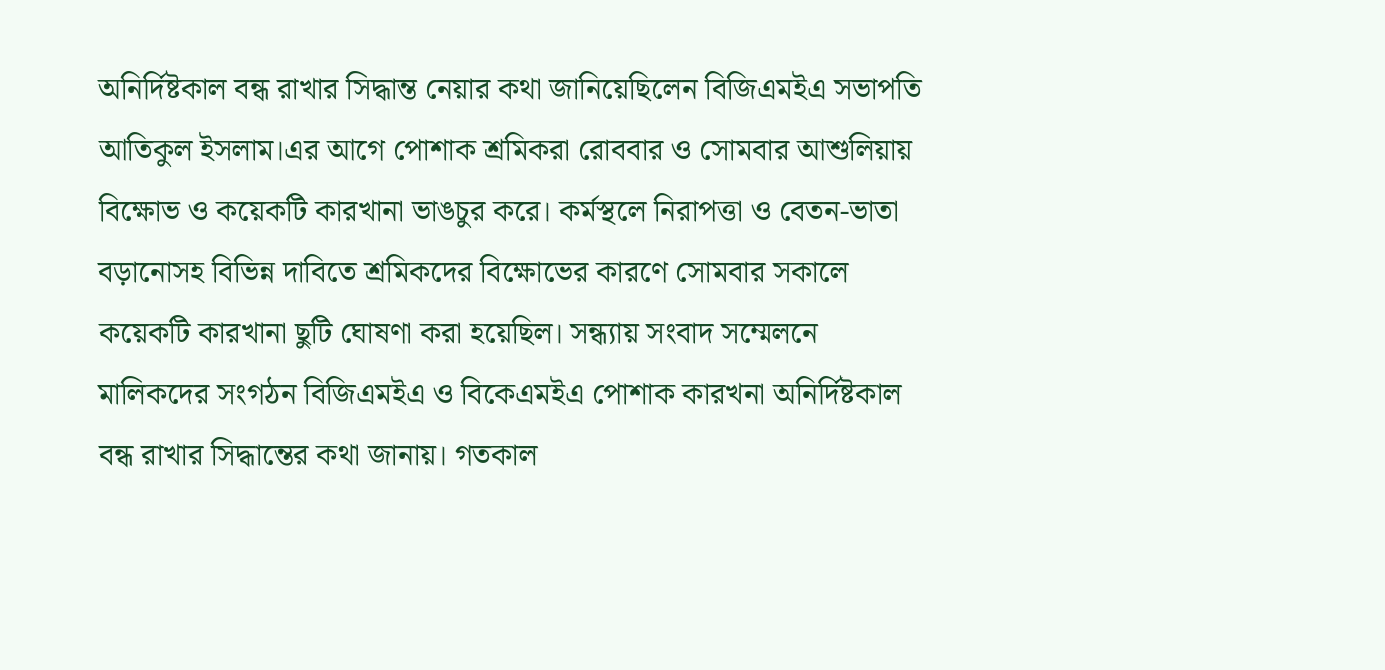অনির্দিষ্টকাল বন্ধ রাখার সিদ্ধান্ত নেয়ার কথা জানিয়েছিলেন বিজিএমইএ সভাপতি আতিকুল ইসলাম।এর আগে পোশাক শ্রমিকরা রোববার ও সোমবার আশুলিয়ায় বিক্ষোভ ও কয়েকটি কারখানা ভাঙচুর করে। কর্মস্থলে নিরাপত্তা ও বেতন-ভাতা বড়ানোসহ বিভিন্ন দাবিতে শ্রমিকদের বিক্ষোভের কারণে সোমবার সকালে কয়েকটি কারখানা ছুটি ঘোষণা করা হয়েছিল। সন্ধ্যায় সংবাদ সম্মেলনে মালিকদের সংগঠন বিজিএমইএ ও বিকেএমইএ পোশাক কারখনা অনির্দিষ্টকাল বন্ধ রাখার সিদ্ধান্তের কথা জানায়। গতকাল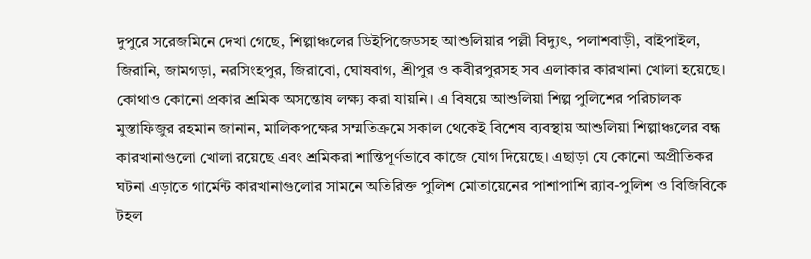দুপুরে সরেজমিনে দেখা গেছে, শিল্পাঞ্চলের ডিইপিজেডসহ আশুলিয়ার পল্লী বিদ্যুৎ, পলাশবাড়ী, বাইপাইল, জিরানি, জামগড়া, নরসিংহপুর, জিরাবো, ঘোষবাগ, শ্রীপুর ও কবীরপুরসহ সব এলাকার কারখানা খোলা হয়েছে। কোথাও কোনো প্রকার শ্রমিক অসন্তোষ লক্ষ্য করা যায়নি। এ বিষয়ে আশুলিয়া শিল্প পুলিশের পরিচালক মুস্তাফিজুর রহমান জানান, মালিকপক্ষের সম্মতিক্রমে সকাল থেকেই বিশেষ ব্যবস্থায় আশুলিয়া শিল্পাঞ্চলের বন্ধ কারখানাগুলো খোলা রয়েছে এবং শ্রমিকরা শান্তিপূর্ণভাবে কাজে যোগ দিয়েছে। এছাড়া যে কোনো অপ্রীতিকর ঘটনা এড়াতে গার্মেন্ট কারখানাগুলোর সামনে অতিরিক্ত পুলিশ মোতায়েনের পাশাপাশি র‌্যাব-পুলিশ ও বিজিবিকে টহল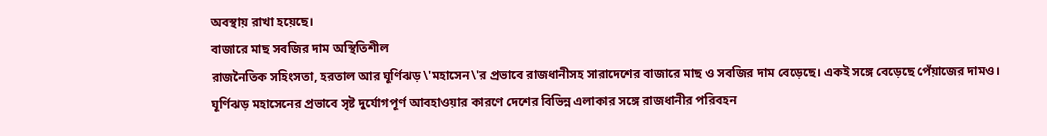অবস্থায় রাখা হয়েছে।
বাজারে মাছ সবজির দাম অস্থিতিশীল
রাজনৈতিক সহিংসতা, হরতাল আর ঘূর্ণিঝড় \'মহাসেন\'র প্রভাবে রাজধানীসহ সারাদেশের বাজারে মাছ ও সবজির দাম বেড়েছে। একই সঙ্গে বেড়েছে পেঁয়াজের দামও। ঘূর্ণিঝড় মহাসেনের প্রভাবে সৃষ্ট দুর্যোগপূর্ণ আবহাওয়ার কারণে দেশের বিভিন্ন এলাকার সঙ্গে রাজধানীর পরিবহন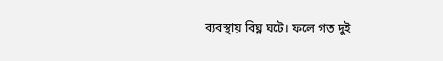ব্যবস্থায় বিঘ্ন ঘটে। ফলে গত দুই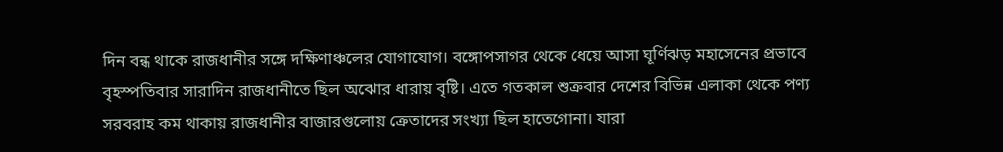দিন বন্ধ থাকে রাজধানীর সঙ্গে দক্ষিণাঞ্চলের যোগাযোগ। বঙ্গোপসাগর থেকে ধেয়ে আসা ঘূর্ণিঝড় মহাসেনের প্রভাবে বৃহস্পতিবার সারাদিন রাজধানীতে ছিল অঝোর ধারায় বৃষ্টি। এতে গতকাল শুক্রবার দেশের বিভিন্ন এলাকা থেকে পণ্য সরবরাহ কম থাকায় রাজধানীর বাজারগুলোয় ক্রেতাদের সংখ্যা ছিল হাতেগোনা। যারা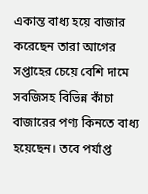একান্ত বাধ্য হয়ে বাজার করেছেন তারা আগের সপ্তাহের চেয়ে বেশি দামে সবজিসহ বিভিন্ন কাঁচা বাজারের পণ্য কিনতে বাধ্য হয়েছেন। তবে পর্যাপ্ত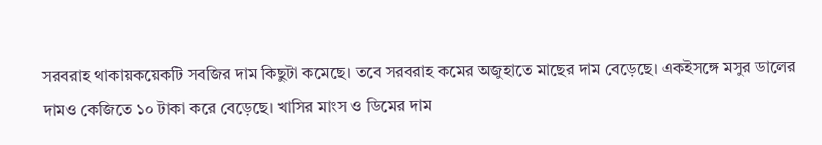সরবরাহ থাকায়কয়েকটি সবজির দাম কিছুটা কমেছে। তবে সরবরাহ কমের অজুহাতে মাছের দাম বেড়েছে। একইসঙ্গে মসুর ডালের দামও কেজিতে ১০ টাকা করে বেড়েছে। খাসির মাংস ও ডিমের দাম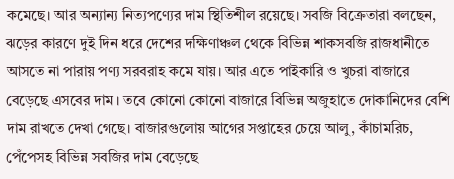কমেছে। আর অন্যান্য নিত্যপণ্যের দাম স্থিতিশীল রয়েছে। সবজি বিক্রেতারা বলছেন, ঝড়ের কারণে দুই দিন ধরে দেশের দক্ষিণাঞ্চল থেকে বিভিন্ন শাকসবজি রাজধানীতে আসতে না পারায় পণ্য সরবরাহ কমে যায়। আর এতে পাইকারি ও খুচরা বাজারে বেড়েছে এসবের দাম। তবে কোনো কোনো বাজারে বিভিন্ন অজুহাতে দোকানিদের বেশি দাম রাখতে দেখা গেছে। বাজারগুলোয় আগের সপ্তাহের চেয়ে আলু, কাঁচামরিচ, পেঁপেসহ বিভিন্ন সবজির দাম বেড়েছে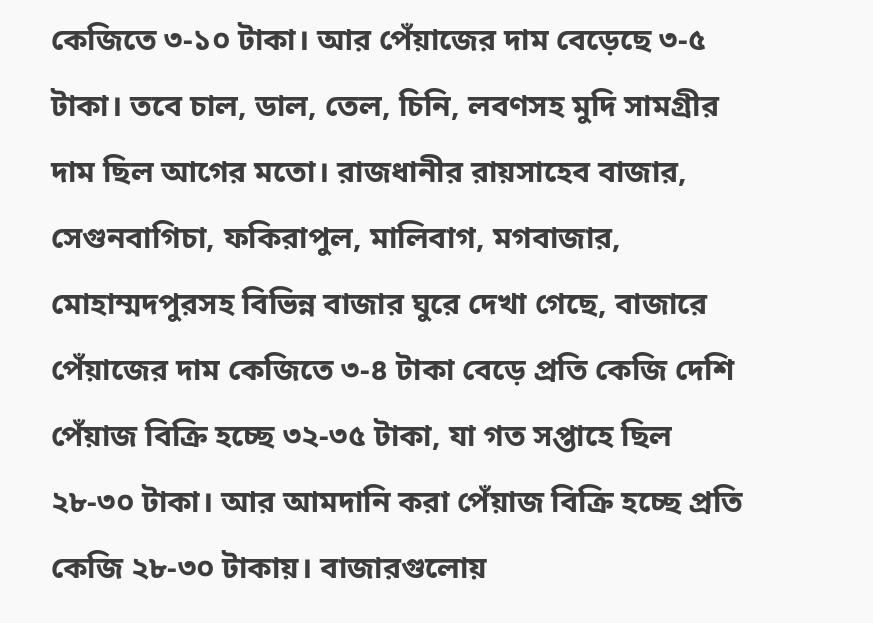কেজিতে ৩-১০ টাকা। আর পেঁয়াজের দাম বেড়েছে ৩-৫ টাকা। তবে চাল, ডাল, তেল, চিনি, লবণসহ মুদি সামগ্রীর দাম ছিল আগের মতো। রাজধানীর রায়সাহেব বাজার, সেগুনবাগিচা, ফকিরাপুল, মালিবাগ, মগবাজার, মোহাম্মদপুরসহ বিভিন্ন বাজার ঘুরে দেখা গেছে, বাজারে পেঁয়াজের দাম কেজিতে ৩-৪ টাকা বেড়ে প্রতি কেজি দেশি পেঁয়াজ বিক্রি হচ্ছে ৩২-৩৫ টাকা, যা গত সপ্তাহে ছিল ২৮-৩০ টাকা। আর আমদানি করা পেঁয়াজ বিক্রি হচ্ছে প্রতি কেজি ২৮-৩০ টাকায়। বাজারগুলোয়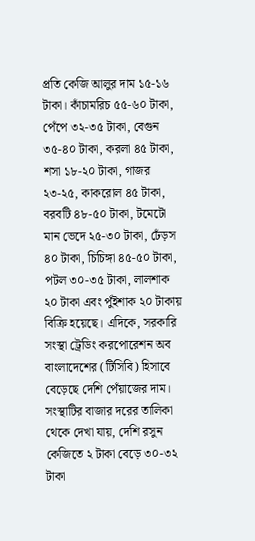প্রতি কেজি আলুর দাম ১৫-১৬ টাকা। কাঁচামরিচ ৫৫-৬০ টাকা, পেঁপে ৩২-৩৫ টাকা, বেগুন ৩৫-৪০ টাকা, করলা ৪৫ টাকা, শসা ১৮-২০ টাকা, গাজর ২৩-২৫, কাকরোল ৪৫ টাকা, বরবটি ৪৮-৫০ টাকা, টমেটো মান ভেদে ২৫-৩০ টাকা, ঢেঁড়স ৪০ টাকা, চিচিঙ্গা ৪৫-৫০ টাকা, পটল ৩০-৩৫ টাকা, লালশাক ২০ টাকা এবং পুঁইশাক ২০ টাকায় বিক্রি হয়েছে। এদিকে, সরকারি সংস্থা ট্রেডিং করপোরেশন অব বাংলাদেশের (টিসিবি) হিসাবে বেড়েছে দেশি পেঁয়াজের দাম। সংস্থাটির বাজার দরের তালিকা থেকে দেখা যায়, দেশি রসুন কেজিতে ২ টাকা বেড়ে ৩০-৩২ টাকা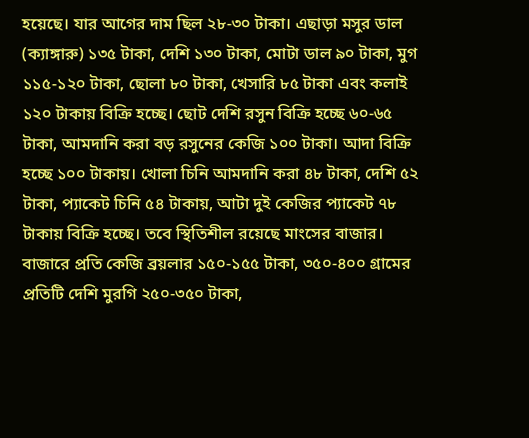হয়েছে। যার আগের দাম ছিল ২৮-৩০ টাকা। এছাড়া মসুর ডাল (ক্যাঙ্গারু) ১৩৫ টাকা, দেশি ১৩০ টাকা, মোটা ডাল ৯০ টাকা, মুগ ১১৫-১২০ টাকা, ছোলা ৮০ টাকা, খেসারি ৮৫ টাকা এবং কলাই ১২০ টাকায় বিক্রি হচ্ছে। ছোট দেশি রসুন বিক্রি হচ্ছে ৬০-৬৫ টাকা, আমদানি করা বড় রসুনের কেজি ১০০ টাকা। আদা বিক্রি হচ্ছে ১০০ টাকায়। খোলা চিনি আমদানি করা ৪৮ টাকা, দেশি ৫২ টাকা, প্যাকেট চিনি ৫৪ টাকায়, আটা দুই কেজির প্যাকেট ৭৮ টাকায় বিক্রি হচ্ছে। তবে স্থিতিশীল রয়েছে মাংসের বাজার। বাজারে প্রতি কেজি ব্রয়লার ১৫০-১৫৫ টাকা, ৩৫০-৪০০ গ্রামের প্রতিটি দেশি মুরগি ২৫০-৩৫০ টাকা,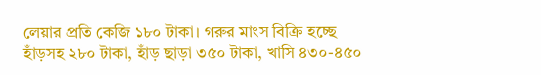লেয়ার প্রতি কেজি ১৮০ টাকা। গরুর মাংস বিক্রি হচ্ছে হাঁড়সহ ২৮০ টাকা, হাঁড় ছাড়া ৩৫০ টাকা, খাসি ৪৩০-৪৫০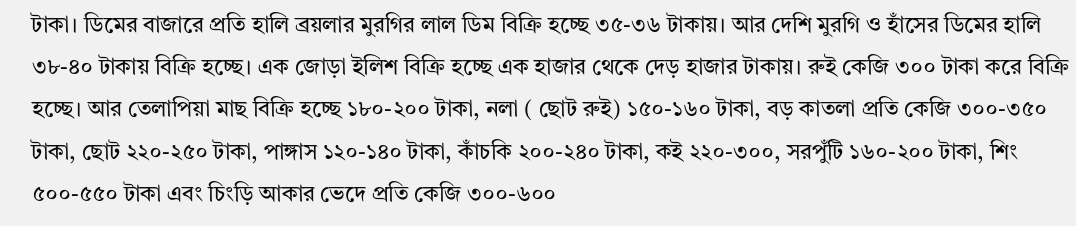টাকা। ডিমের বাজারে প্রতি হালি ব্রয়লার মুরগির লাল ডিম বিক্রি হচ্ছে ৩৫-৩৬ টাকায়। আর দেশি মুরগি ও হাঁসের ডিমের হালি ৩৮-৪০ টাকায় বিক্রি হচ্ছে। এক জোড়া ইলিশ বিক্রি হচ্ছে এক হাজার থেকে দেড় হাজার টাকায়। রুই কেজি ৩০০ টাকা করে বিক্রি হচ্ছে। আর তেলাপিয়া মাছ বিক্রি হচ্ছে ১৮০-২০০ টাকা, নলা ( ছোট রুই) ১৫০-১৬০ টাকা, বড় কাতলা প্রতি কেজি ৩০০-৩৫০ টাকা, ছোট ২২০-২৫০ টাকা, পাঙ্গাস ১২০-১৪০ টাকা, কাঁচকি ২০০-২৪০ টাকা, কই ২২০-৩০০, সরপুঁটি ১৬০-২০০ টাকা, শিং ৫০০-৫৫০ টাকা এবং চিংড়ি আকার ভেদে প্রতি কেজি ৩০০-৬০০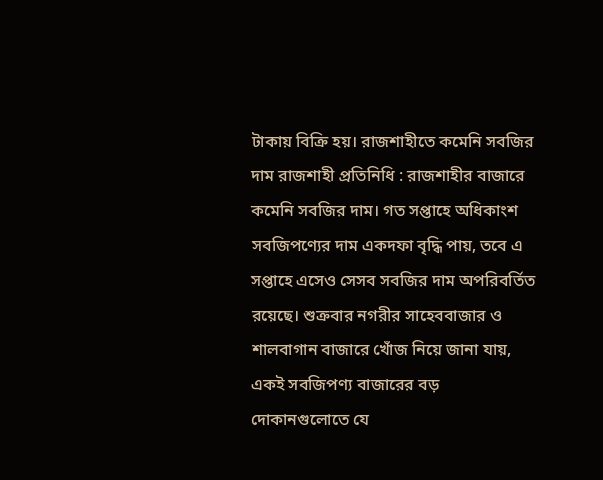টাকায় বিক্রি হয়। রাজশাহীতে কমেনি সবজির দাম রাজশাহী প্রতিনিধি : রাজশাহীর বাজারে কমেনি সবজির দাম। গত সপ্তাহে অধিকাংশ সবজিপণ্যের দাম একদফা বৃদ্ধি পায়, তবে এ সপ্তাহে এসেও সেসব সবজির দাম অপরিবর্তিত রয়েছে। শুক্রবার নগরীর সাহেববাজার ও শালবাগান বাজারে খোঁজ নিয়ে জানা যায়, একই সবজিপণ্য বাজারের বড় দোকানগুলোতে যে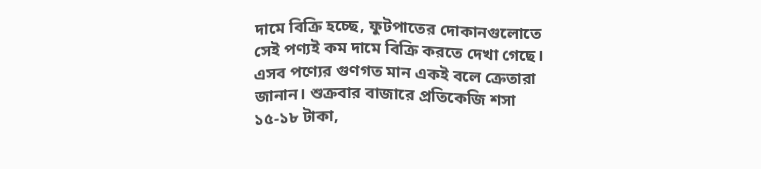দামে বিক্রি হচ্ছে, ফুটপাতের দোকানগুলোতে সেই পণ্যই কম দামে বিক্রি করতে দেখা গেছে। এসব পণ্যের গুণগত মান একই বলে ক্রেতারা জানান। শুক্রবার বাজারে প্রতিকেজি শসা ১৫-১৮ টাকা,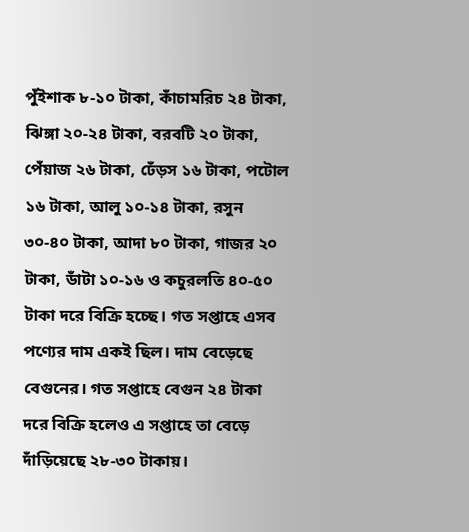পুঁইশাক ৮-১০ টাকা, কাঁচামরিচ ২৪ টাকা, ঝিঙ্গা ২০-২৪ টাকা, বরবটি ২০ টাকা, পেঁয়াজ ২৬ টাকা, ঢেঁড়স ১৬ টাকা, পটোল ১৬ টাকা, আলু ১০-১৪ টাকা, রসুন ৩০-৪০ টাকা, আদা ৮০ টাকা, গাজর ২০ টাকা, ডাঁটা ১০-১৬ ও কচুরলতি ৪০-৫০ টাকা দরে বিক্রি হচ্ছে। গত সপ্তাহে এসব পণ্যের দাম একই ছিল। দাম বেড়েছে বেগুনের। গত সপ্তাহে বেগুন ২৪ টাকা দরে বিক্রি হলেও এ সপ্তাহে তা বেড়ে দাঁড়িয়েছে ২৮-৩০ টাকায়।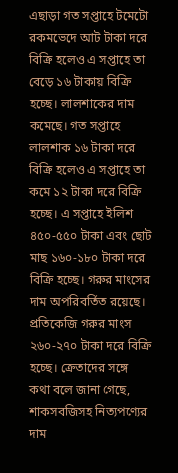এছাড়া গত সপ্তাহে টমেটো রকমভেদে আট টাকা দরে বিক্রি হলেও এ সপ্তাহে তা বেড়ে ১৬ টাকায় বিক্রি হচ্ছে। লালশাকের দাম কমেছে। গত সপ্তাহে লালশাক ১৬ টাকা দরে বিক্রি হলেও এ সপ্তাহে তা কমে ১২ টাকা দরে বিক্রি হচ্ছে। এ সপ্তাহে ইলিশ ৪৫০-৫৫০ টাকা এবং ছোট মাছ ১৬০-১৮০ টাকা দরে বিক্রি হচ্ছে। গরুর মাংসের দাম অপরিবর্তিত রয়েছে। প্রতিকেজি গরুর মাংস ২৬০-২৭০ টাকা দরে বিক্রি হচ্ছে। ক্রেতাদের সঙ্গে কথা বলে জানা গেছে, শাকসবজিসহ নিত্যপণ্যের দাম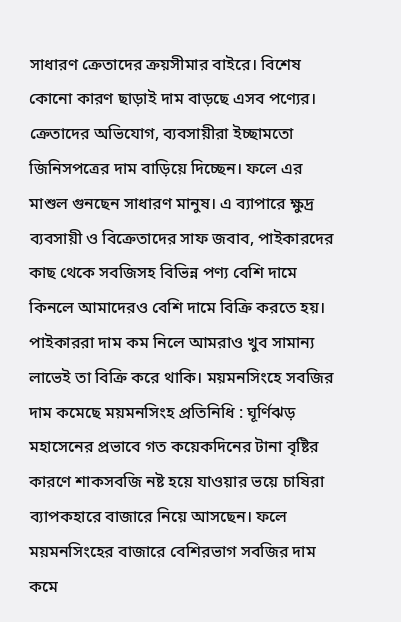সাধারণ ক্রেতাদের ক্রয়সীমার বাইরে। বিশেষ কোনো কারণ ছাড়াই দাম বাড়ছে এসব পণ্যের। ক্রেতাদের অভিযোগ, ব্যবসায়ীরা ইচ্ছামতো জিনিসপত্রের দাম বাড়িয়ে দিচ্ছেন। ফলে এর মাশুল গুনছেন সাধারণ মানুষ। এ ব্যাপারে ক্ষুদ্র ব্যবসায়ী ও বিক্রেতাদের সাফ জবাব, পাইকারদের কাছ থেকে সবজিসহ বিভিন্ন পণ্য বেশি দামে কিনলে আমাদেরও বেশি দামে বিক্রি করতে হয়। পাইকাররা দাম কম নিলে আমরাও খুব সামান্য লাভেই তা বিক্রি করে থাকি। ময়মনসিংহে সবজির দাম কমেছে ময়মনসিংহ প্রতিনিধি : ঘূর্ণিঝড় মহাসেনের প্রভাবে গত কয়েকদিনের টানা বৃষ্টির কারণে শাকসবজি নষ্ট হয়ে যাওয়ার ভয়ে চাষিরা ব্যাপকহারে বাজারে নিয়ে আসছেন। ফলে ময়মনসিংহের বাজারে বেশিরভাগ সবজির দাম কমে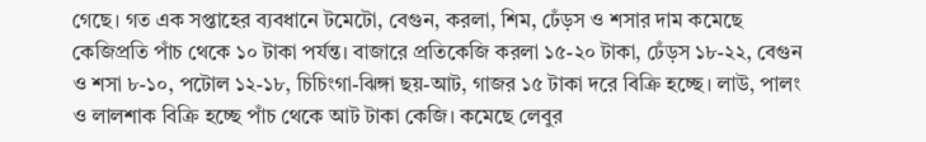গেছে। গত এক সপ্তাহের ব্যবধানে টমেটো, বেগুন, করলা, শিম, ঢেঁড়স ও শসার দাম কমেছে কেজিপ্রতি পাঁচ থেকে ১০ টাকা পর্যন্ত। বাজারে প্রতিকেজি করলা ১৫-২০ টাকা, ঢেঁড়স ১৮-২২, বেগুন ও শসা ৮-১০, পটোল ১২-১৮, চিচিংগা-ঝিঙ্গা ছয়-আট, গাজর ১৫ টাকা দরে বিক্রি হচ্ছে। লাউ, পালং ও লালশাক বিক্রি হচ্ছে পাঁচ থেকে আট টাকা কেজি। কমেছে লেবুর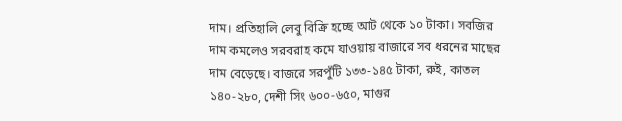দাম। প্রতিহালি লেবু বিক্রি হচ্ছে আট থেকে ১০ টাকা। সবজির দাম কমলেও সরবরাহ কমে যাওয়ায় বাজারে সব ধরনের মাছের দাম বেড়েছে। বাজরে সরপুঁটি ১৩৩-১৪৫ টাকা, রুই, কাতল ১৪০-২৮০, দেশী সিং ৬০০-৬৫০, মাগুর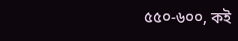৫৫০-৬০০, কই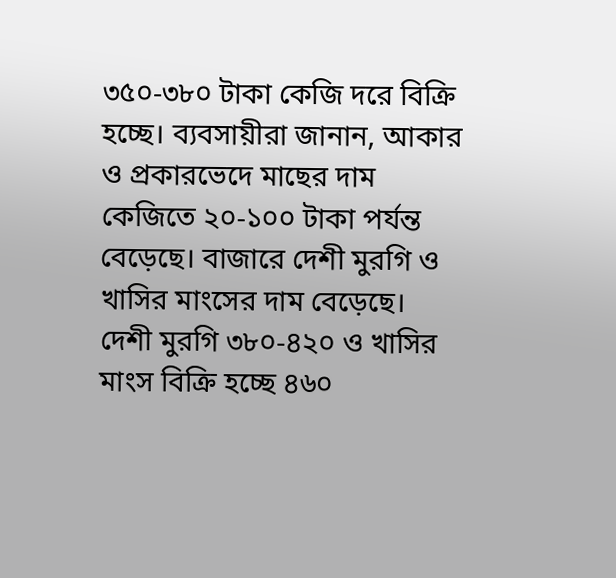৩৫০-৩৮০ টাকা কেজি দরে বিক্রি হচ্ছে। ব্যবসায়ীরা জানান, আকার ও প্রকারভেদে মাছের দাম কেজিতে ২০-১০০ টাকা পর্যন্ত বেড়েছে। বাজারে দেশী মুরগি ও খাসির মাংসের দাম বেড়েছে। দেশী মুরগি ৩৮০-৪২০ ও খাসির মাংস বিক্রি হচ্ছে ৪৬০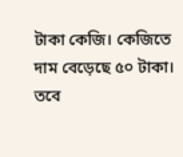টাকা কেজি। কেজিতে দাম বেড়েছে ৫০ টাকা। তবে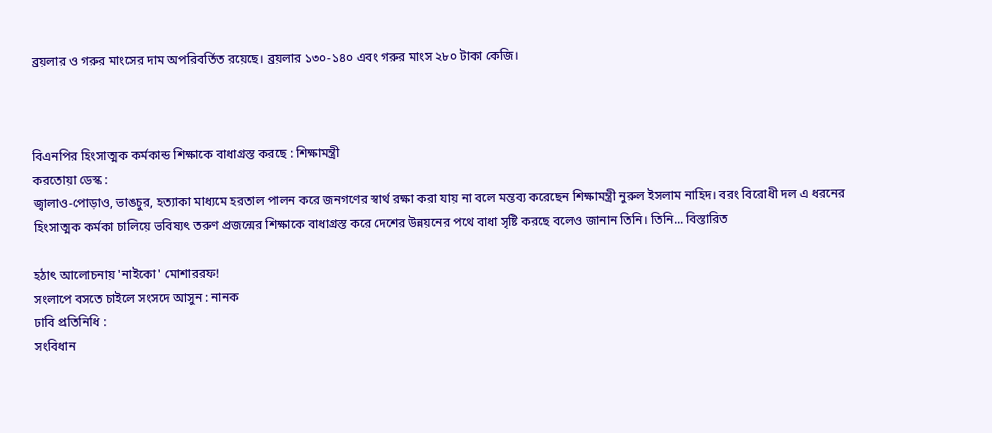ব্রয়লার ও গরুর মাংসের দাম অপরিবর্তিত রয়েছে। ব্রয়লার ১৩০-১৪০ এবং গরুর মাংস ২৮০ টাকা কেজি।



বিএনপির হিংসাত্মক কর্মকান্ড শিক্ষাকে বাধাগ্রস্ত করছে : শিক্ষামন্ত্রী
করতোয়া ডেস্ক :
জ্বালাও-পোড়াও, ভাঙচুর, হত্যাকা মাধ্যমে হরতাল পালন করে জনগণের স্বার্থ রক্ষা করা যায় না বলে মন্তব্য করেছেন শিক্ষামন্ত্রী নুরুল ইসলাম নাহিদ। বরং বিরোধী দল এ ধরনের হিংসাত্মক কর্মকা চালিয়ে ভবিষ্যৎ তরুণ প্রজন্মের শিক্ষাকে বাধাগ্রস্ত করে দেশের উন্নয়নের পথে বাধা সৃষ্টি করছে বলেও জানান তিনি। তিনি... বিস্তারিত

হঠাৎ আলোচনায় 'নাইকো' মোশাররফ!
সংলাপে বসতে চাইলে সংসদে আসুন : নানক
ঢাবি প্রতিনিধি :
সংবিধান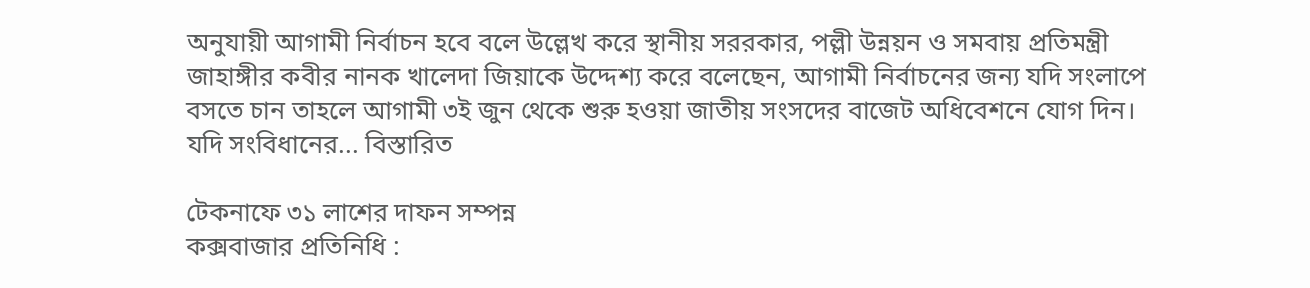অনুযায়ী আগামী নির্বাচন হবে বলে উল্লেখ করে স্থানীয় সররকার, পল্লী উন্নয়ন ও সমবায় প্রতিমন্ত্রী জাহাঙ্গীর কবীর নানক খালেদা জিয়াকে উদ্দেশ্য করে বলেছেন, আগামী নির্বাচনের জন্য যদি সংলাপে বসতে চান তাহলে আগামী ৩ই জুন থেকে শুরু হওয়া জাতীয় সংসদের বাজেট অধিবেশনে যোগ দিন। যদি সংবিধানের... বিস্তারিত

টেকনাফে ৩১ লাশের দাফন সম্পন্ন
কক্সবাজার প্রতিনিধি :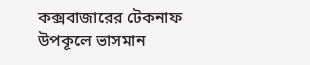কক্সবাজারের টেকনাফ উপকূলে ভাসমান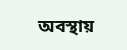অবস্থায়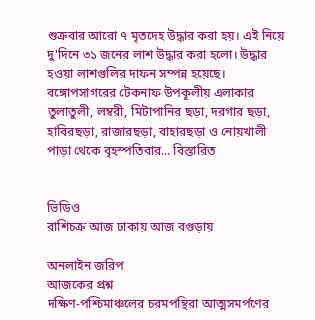শুক্রবার আরো ৭ মৃতদেহ উদ্ধার করা হয়। এই নিয়ে দু'দিনে ৩১ জনের লাশ উদ্ধার করা হলো। উদ্ধার হওয়া লাশগুলির দাফন সম্পন্ন হয়েছে। বঙ্গোপসাগরের টেকনাফ উপকূলীয় এলাকার তুলাতুলী, লম্বরী, মিটাপানির ছড়া, দরগার ছড়া, হাবিরছড়া, রাজারছড়া, বাহারছড়া ও নোয়খালী পাড়া থেকে বৃহস্পতিবার... বিস্তারিত


ভিডিও
রাশিচক্র আজ ঢাকায় আজ বগুড়ায়

অনলাইন জরিপ
আজকের প্রশ্ন
দক্ষিণ-পশ্চিমাঞ্চলের চরমপন্থিরা আত্মসমর্পণের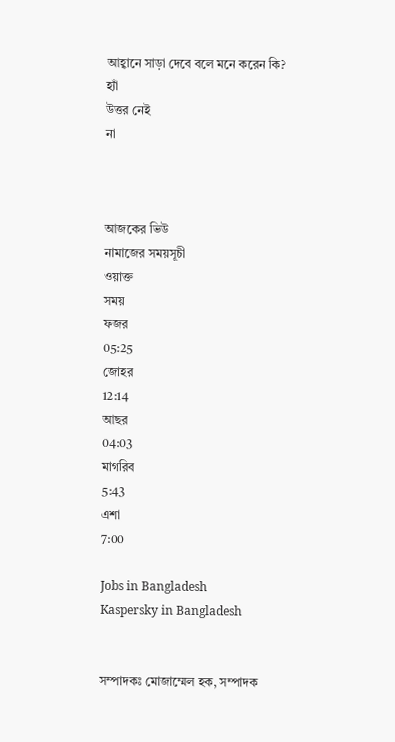আহ্বানে সাড়া দেবে বলে মনে করেন কি?
হ্যাঁ
উত্তর নেই
না



আজকের ভিউ
নামাজের সময়সূচী
ওয়াক্ত
সময়
ফজর
05:25
জোহর
12:14
আছর
04:03
মাগরিব
5:43
এশা
7:00

Jobs in Bangladesh
Kaspersky in Bangladesh


সম্পাদকঃ মোজাম্মেল হক, সম্পাদক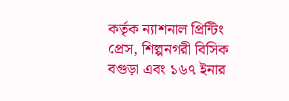কর্তৃক ন্যাশনাল প্রিন্টিং প্রেস, শিল্পনগরী বিসিক বগুড়া এবং ১৬৭ ইনার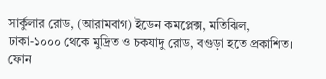সার্কুলার রোড, (আরামবাগ) ইডেন কমপ্লেক্স, মতিঝিল, ঢাকা-১০০০ থেকে মুদ্রিত ও চকযাদু রোড, বগুড়া হতে প্রকাশিত।
ফোন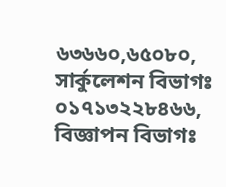৬৩৬৬০,৬৫০৮০, সার্কুলেশন বিভাগঃ ০১৭১৩২২৮৪৬৬, বিজ্ঞাপন বিভাগঃ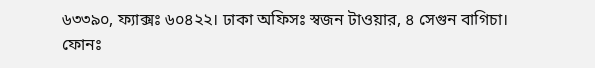৬৩৩৯০, ফ্যাক্সঃ ৬০৪২২। ঢাকা অফিসঃ স্বজন টাওয়ার, ৪ সেগুন বাগিচা। ফোনঃ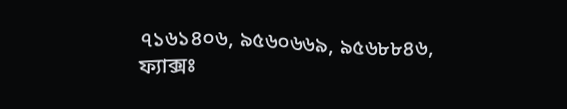৭১৬১৪০৬, ৯৫৬০৬৬৯, ৯৫৬৮৮৪৬, ফ্যাক্সঃ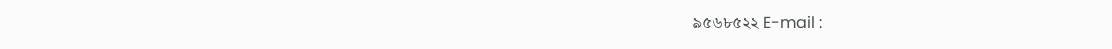৯৫৬৮৫২২ E-mail :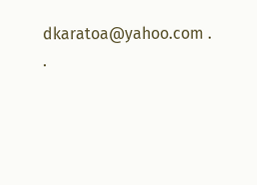dkaratoa@yahoo.com . .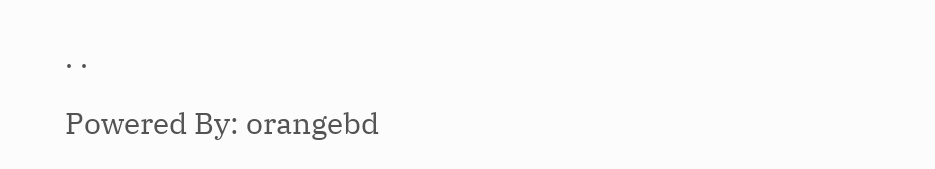. .

Powered By: orangebd